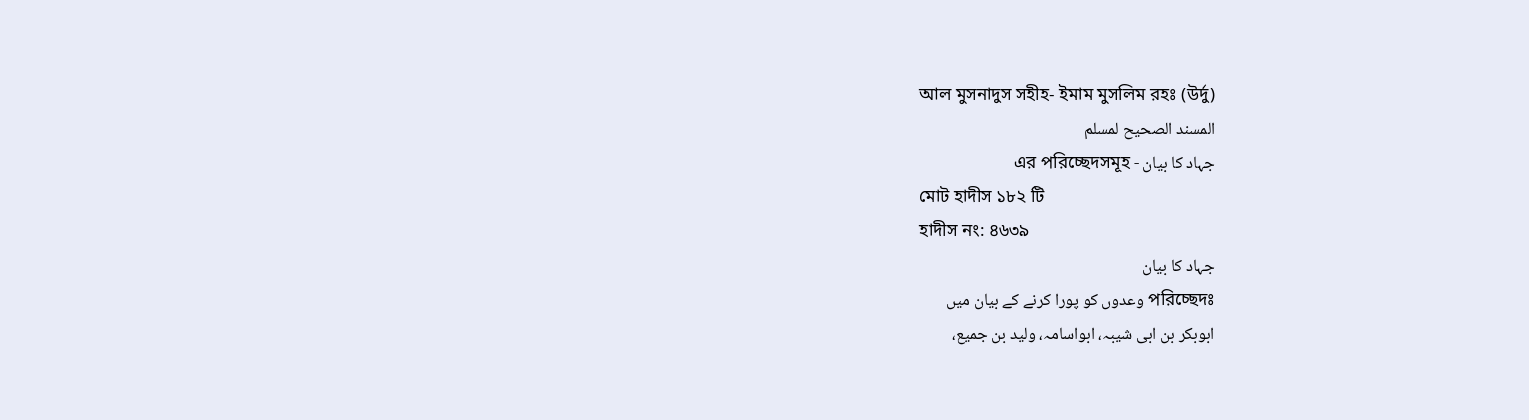আল মুসনাদুস সহীহ- ইমাম মুসলিম রহঃ (উর্দু)
المسند الصحيح لمسلم
جہاد کا بیان - এর পরিচ্ছেদসমূহ
মোট হাদীস ১৮২ টি
হাদীস নং: ৪৬৩৯
جہاد کا بیان
পরিচ্ছেদঃ وعدوں کو پورا کرنے کے بیان میں
ابوبکر بن ابی شیبہ، ابواسامہ، ولید بن جمیع،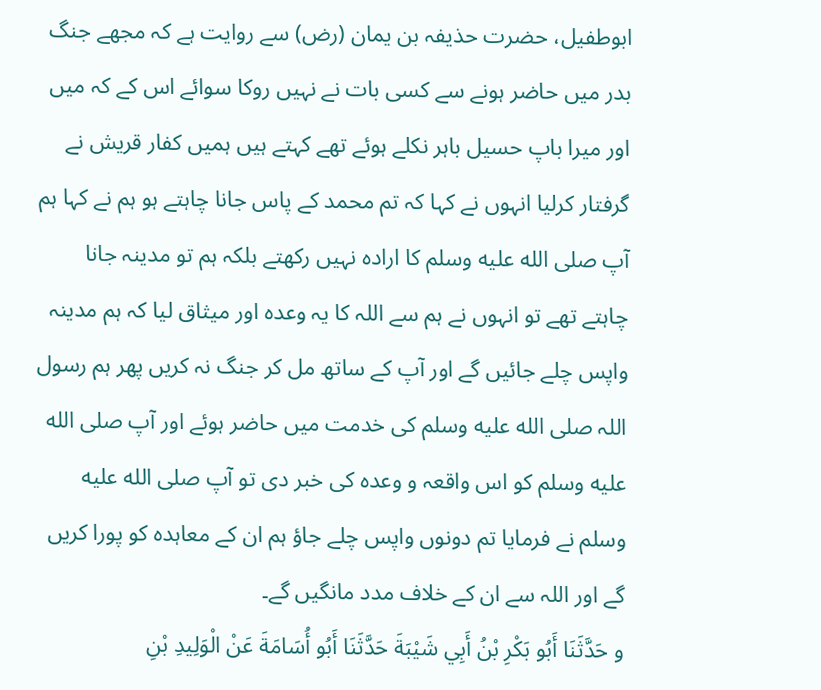ابوطفیل، حضرت حذیفہ بن یمان (رض) سے روایت ہے کہ مجھے جنگ بدر میں حاضر ہونے سے کسی بات نے نہیں روکا سوائے اس کے کہ میں اور میرا باپ حسیل باہر نکلے ہوئے تھے کہتے ہیں ہمیں کفار قریش نے گرفتار کرلیا انہوں نے کہا کہ تم محمد کے پاس جانا چاہتے ہو ہم نے کہا ہم آپ صلى الله عليه وسلم کا ارادہ نہیں رکھتے بلکہ ہم تو مدینہ جانا چاہتے تھے تو انہوں نے ہم سے اللہ کا یہ وعدہ اور میثاق لیا کہ ہم مدینہ واپس چلے جائیں گے اور آپ کے ساتھ مل کر جنگ نہ کریں پھر ہم رسول اللہ صلى الله عليه وسلم کی خدمت میں حاضر ہوئے اور آپ صلى الله عليه وسلم کو اس واقعہ و وعدہ کی خبر دی تو آپ صلى الله عليه وسلم نے فرمایا تم دونوں واپس چلے جاؤ ہم ان کے معاہدہ کو پورا کریں گے اور اللہ سے ان کے خلاف مدد مانگیں گے۔
و حَدَّثَنَا أَبُو بَکْرِ بْنُ أَبِي شَيْبَةَ حَدَّثَنَا أَبُو أُسَامَةَ عَنْ الْوَلِيدِ بْنِ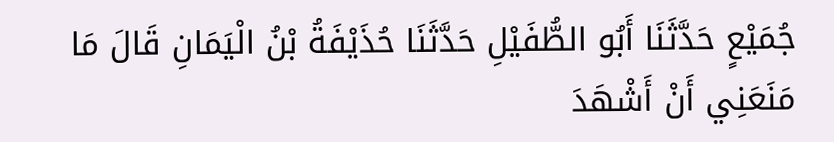جُمَيْعٍ حَدَّثَنَا أَبُو الطُّفَيْلِ حَدَّثَنَا حُذَيْفَةُ بْنُ الْيَمَانِ قَالَ مَا مَنَعَنِي أَنْ أَشْهَدَ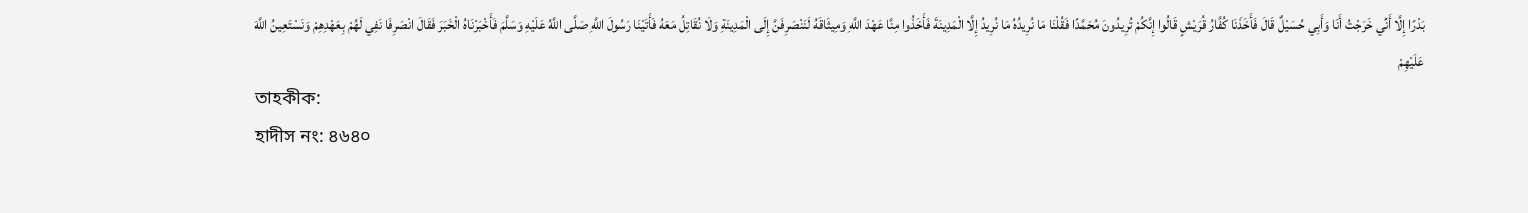بَدْرًا إِلَّا أَنِّي خَرَجْتُ أَنَا وَأَبِي حُسَيْلٌ قَالَ فَأَخَذَنَا کُفَّارُ قُرَيْشٍ قَالُوا إِنَّکُمْ تُرِيدُونَ مُحَمَّدًا فَقُلْنَا مَا نُرِيدُهُ مَا نُرِيدُ إِلَّا الْمَدِينَةَ فَأَخَذُوا مِنَّا عَهْدَ اللَّهِ وَمِيثَاقَهُ لَنَنْصَرِفَنَّ إِلَی الْمَدِينَةِ وَلَا نُقَاتِلُ مَعَهُ فَأَتَيْنَا رَسُولَ اللَّهِ صَلَّی اللَّهُ عَلَيْهِ وَسَلَّمَ فَأَخْبَرْنَاهُ الْخَبَرَ فَقَالَ انْصَرِفَا نَفِي لَهُمْ بِعَهْدِهِمْ وَنَسْتَعِينُ اللَّهَ عَلَيْهِمْ
তাহকীক:
হাদীস নং: ৪৬৪০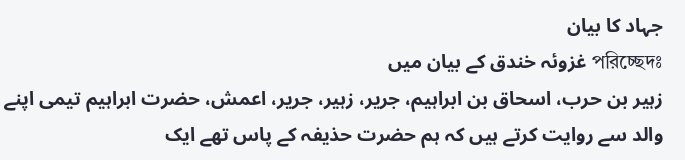جہاد کا بیان
পরিচ্ছেদঃ غزوئہ خندق کے بیان میں
زہیر بن حرب، اسحاق بن ابراہیم، جریر، زہیر، جریر، اعمش، حضرت ابراہیم تیمی اپنے والد سے روایت کرتے ہیں کہ ہم حضرت حذیفہ کے پاس تھے ایک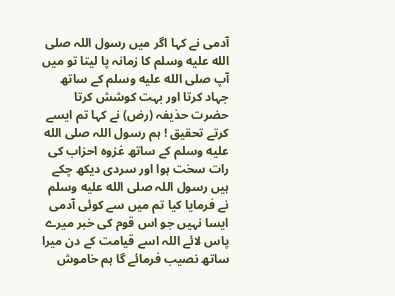آدمی نے کہا اگر میں رسول اللہ صلى الله عليه وسلم کا زمانہ پا لیتا تو میں آپ صلى الله عليه وسلم کے ساتھ جہاد کرتا اور بہت کوشش کرتا حضرت حذیفہ (رض) نے کہا تم ایسے کرتے تحقیق ! ہم رسول اللہ صلى الله عليه وسلم کے ساتھ غزوہ احزاب کی رات سخت ہوا اور سردی دیکھ چکے ہیں رسول اللہ صلى الله عليه وسلم نے فرمایا کیا تم میں سے کوئی آدمی ایسا نہیں جو اس قوم کی خبر میرے پاس لائے اللہ اسے قیامت کے دن میرا ساتھ نصیب فرمائے گا ہم خاموش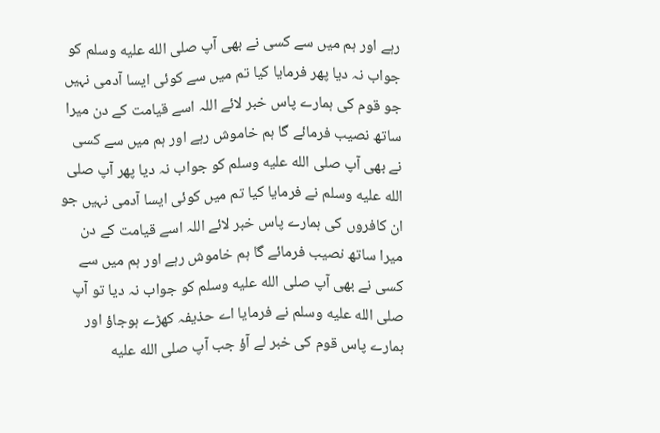رہے اور ہم میں سے کسی نے بھی آپ صلى الله عليه وسلم کو جواب نہ دیا پھر فرمایا کیا تم میں سے کوئی ایسا آدمی نہیں جو قوم کی ہمارے پاس خبر لائے اللہ اسے قیامت کے دن میرا ساتھ نصیب فرمائے گا ہم خاموش رہے اور ہم میں سے کسی نے بھی آپ صلى الله عليه وسلم کو جواب نہ دیا پھر آپ صلى الله عليه وسلم نے فرمایا کیا تم میں کوئی ایسا آدمی نہیں جو ان کافروں کی ہمارے پاس خبر لائے اللہ اسے قیامت کے دن میرا ساتھ نصیب فرمائے گا ہم خاموش رہے اور ہم میں سے کسی نے بھی آپ صلى الله عليه وسلم کو جواب نہ دیا تو آپ صلى الله عليه وسلم نے فرمایا اے حذیفہ کھڑے ہوجاؤ اور ہمارے پاس قوم کی خبر لے آؤ جب آپ صلى الله عليه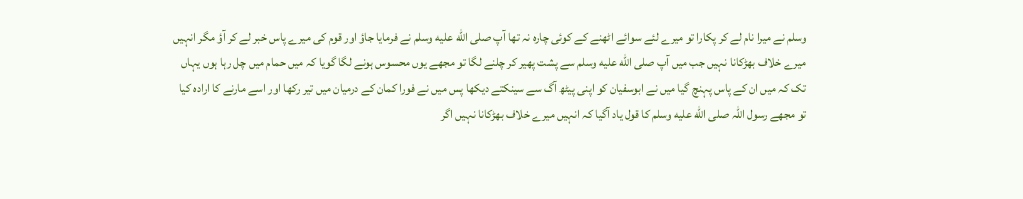وسلم نے میرا نام لے کر پکارا تو میرے لئے سوائے اٹھنے کے کوئی چارہ نہ تھا آپ صلى الله عليه وسلم نے فرمایا جاؤ اور قوم کی میرے پاس خبر لے کر آؤ مگر انہیں میرے خلاف بھڑکانا نہیں جب میں آپ صلى الله عليه وسلم سے پشت پھیر کر چلنے لگا تو مجھے یوں محسوس ہونے لگا گویا کہ میں حمام میں چل رہا ہوں یہاں تک کہ میں ان کے پاس پہنچ گیا میں نے ابوسفیان کو اپنی پیٹھ آگ سے سینکتے دیکھا پس میں نے فورا کمان کے درمیان میں تیر رکھا اور اسے مارنے کا ارادہ کیا تو مجھے رسول اللہ صلى الله عليه وسلم کا قول یاد آگیا کہ انہیں میرے خلاف بھڑکانا نہیں اگر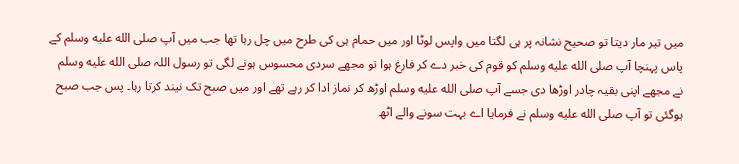میں تیر مار دیتا تو صحیح نشانہ پر ہی لگتا میں واپس لوٹا اور میں حمام ہی کی طرح میں چل رہا تھا جب میں آپ صلى الله عليه وسلم کے پاس پہنچا آپ صلى الله عليه وسلم کو قوم کی خبر دے کر فارغ ہوا تو مجھے سردی محسوس ہونے لگی تو رسول اللہ صلى الله عليه وسلم نے مجھے اپنی بقیہ چادر اوڑھا دی جسے آپ صلى الله عليه وسلم اوڑھ کر نماز ادا کر رہے تھے اور میں صبح تک نیند کرتا رہا۔ پس جب صبح ہوگئی تو آپ صلى الله عليه وسلم نے فرمایا اے بہت سونے والے اٹھ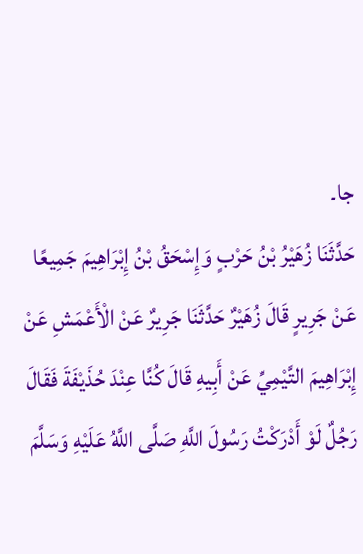جا۔
حَدَّثَنَا زُهَيْرُ بْنُ حَرْبٍ وَإِسْحَقُ بْنُ إِبْرَاهِيمَ جَمِيعًا عَنْ جَرِيرٍ قَالَ زُهَيْرٌ حَدَّثَنَا جَرِيرٌ عَنْ الْأَعْمَشِ عَنْ إِبْرَاهِيمَ التَّيْمِيِّ عَنْ أَبِيهِ قَالَ کُنَّا عِنْدَ حُذَيْفَةَ فَقَالَ رَجُلٌ لَوْ أَدْرَکْتُ رَسُولَ اللَّهِ صَلَّی اللَّهُ عَلَيْهِ وَسَلَّمَ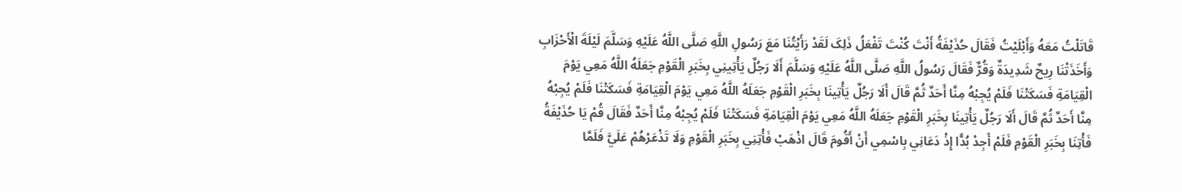قَاتَلْتُ مَعَهُ وَأَبْلَيْتُ فَقَالَ حُذَيْفَةُ أَنْتَ کُنْتَ تَفْعَلُ ذَلِکَ لَقَدْ رَأَيْتُنَا مَعَ رَسُولِ اللَّهِ صَلَّی اللَّهُ عَلَيْهِ وَسَلَّمَ لَيْلَةَ الْأَحْزَابِ وَأَخَذَتْنَا رِيحٌ شَدِيدَةٌ وَقُرٌّ فَقَالَ رَسُولُ اللَّهِ صَلَّی اللَّهُ عَلَيْهِ وَسَلَّمَ أَلَا رَجُلٌ يَأْتِينِي بِخَبَرِ الْقَوْمِ جَعَلَهُ اللَّهُ مَعِي يَوْمَ الْقِيَامَةِ فَسَکَتْنَا فَلَمْ يُجِبْهُ مِنَّا أَحَدٌ ثُمَّ قَالَ أَلَا رَجُلٌ يَأْتِينَا بِخَبَرِ الْقَوْمِ جَعَلَهُ اللَّهُ مَعِي يَوْمَ الْقِيَامَةِ فَسَکَتْنَا فَلَمْ يُجِبْهُ مِنَّا أَحَدٌ ثُمَّ قَالَ أَلَا رَجُلٌ يَأْتِينَا بِخَبَرِ الْقَوْمِ جَعَلَهُ اللَّهُ مَعِي يَوْمَ الْقِيَامَةِ فَسَکَتْنَا فَلَمْ يُجِبْهُ مِنَّا أَحَدٌ فَقَالَ قُمْ يَا حُذَيْفَةُ فَأْتِنَا بِخَبَرِ الْقَوْمِ فَلَمْ أَجِدْ بُدًّا إِذْ دَعَانِي بِاسْمِي أَنْ أَقُومَ قَالَ اذْهَبْ فَأْتِنِي بِخَبَرِ الْقَوْمِ وَلَا تَذْعَرْهُمْ عَلَيَّ فَلَمَّا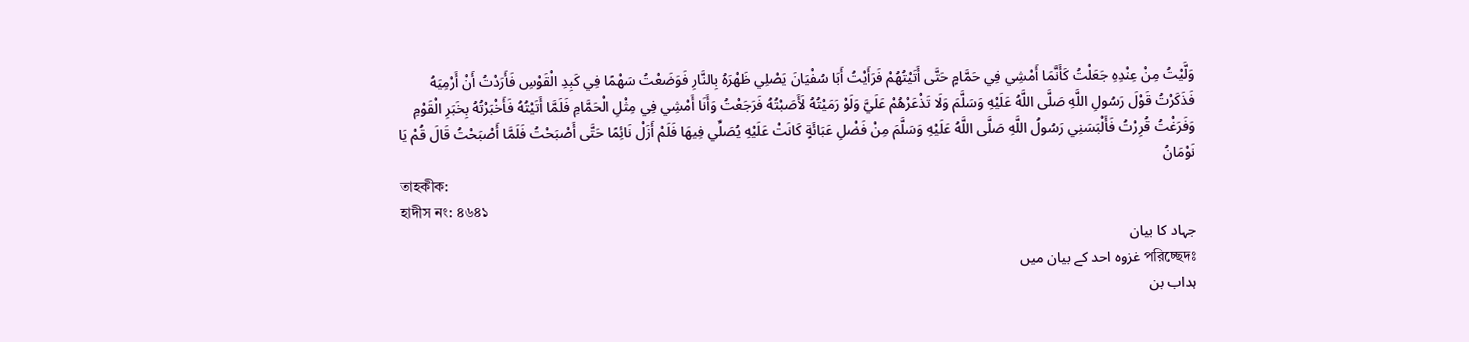وَلَّيْتُ مِنْ عِنْدِهِ جَعَلْتُ کَأَنَّمَا أَمْشِي فِي حَمَّامٍ حَتَّی أَتَيْتُهُمْ فَرَأَيْتُ أَبَا سُفْيَانَ يَصْلِي ظَهْرَهُ بِالنَّارِ فَوَضَعْتُ سَهْمًا فِي کَبِدِ الْقَوْسِ فَأَرَدْتُ أَنْ أَرْمِيَهُ فَذَکَرْتُ قَوْلَ رَسُولِ اللَّهِ صَلَّی اللَّهُ عَلَيْهِ وَسَلَّمَ وَلَا تَذْعَرْهُمْ عَلَيَّ وَلَوْ رَمَيْتُهُ لَأَصَبْتُهُ فَرَجَعْتُ وَأَنَا أَمْشِي فِي مِثْلِ الْحَمَّامِ فَلَمَّا أَتَيْتُهُ فَأَخْبَرْتُهُ بِخَبَرِ الْقَوْمِ وَفَرَغْتُ قُرِرْتُ فَأَلْبَسَنِي رَسُولُ اللَّهِ صَلَّی اللَّهُ عَلَيْهِ وَسَلَّمَ مِنْ فَضْلِ عَبَائَةٍ کَانَتْ عَلَيْهِ يُصَلِّي فِيهَا فَلَمْ أَزَلْ نَائِمًا حَتَّی أَصْبَحْتُ فَلَمَّا أَصْبَحْتُ قَالَ قُمْ يَا نَوْمَانُ
তাহকীক:
হাদীস নং: ৪৬৪১
جہاد کا بیان
পরিচ্ছেদঃ غزوہ احد کے بیان میں
ہداب بن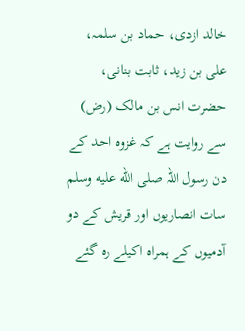خالد ازدی، حماد بن سلمہ، علی بن زید، ثابت بنانی، حضرت انس بن مالک (رض) سے روایت ہے کہ غزوہ احد کے دن رسول اللہ صلى الله عليه وسلم سات انصاریوں اور قریش کے دو آدمیوں کے ہمراہ اکیلے رہ گئے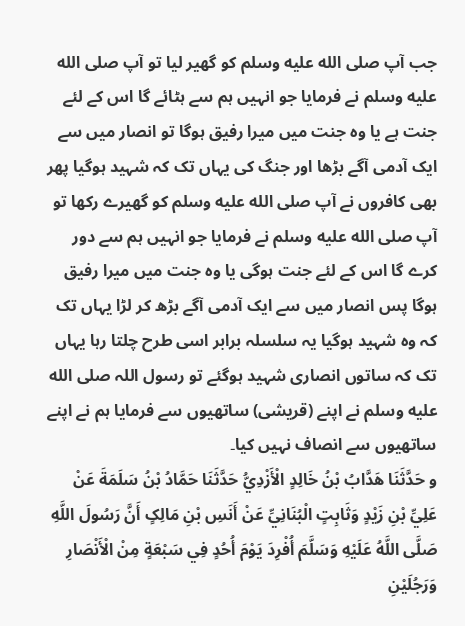جب آپ صلى الله عليه وسلم کو گھیر لیا تو آپ صلى الله عليه وسلم نے فرمایا جو انہیں ہم سے ہٹائے گا اس کے لئے جنت ہے یا وہ جنت میں میرا رفیق ہوگا تو انصار میں سے ایک آدمی آگے بڑھا اور جنگ کی یہاں تک کہ شہید ہوگیا پھر بھی کافروں نے آپ صلى الله عليه وسلم کو گھیرے رکھا تو آپ صلى الله عليه وسلم نے فرمایا جو انہیں ہم سے دور کرے گا اس کے لئے جنت ہوگی یا وہ جنت میں میرا رفیق ہوگا پس انصار میں سے ایک آدمی آگے بڑھ کر لڑا یہاں تک کہ وہ شہید ہوگیا یہ سلسلہ برابر اسی طرح چلتا رہا یہاں تک کہ ساتوں انصاری شہید ہوگئے تو رسول اللہ صلى الله عليه وسلم نے اپنے (قریشی) ساتھیوں سے فرمایا ہم نے اپنے ساتھیوں سے انصاف نہیں کیا۔
و حَدَّثَنَا هَدَّابُ بْنُ خَالِدٍ الْأَزْدِيُّ حَدَّثَنَا حَمَّادُ بْنُ سَلَمَةَ عَنْ عَلِيِّ بْنِ زَيْدٍ وَثَابِتٍ الْبُنَانِيِّ عَنْ أَنَسِ بْنِ مَالِکٍ أَنَّ رَسُولَ اللَّهِ صَلَّی اللَّهُ عَلَيْهِ وَسَلَّمَ أُفْرِدَ يَوْمَ أُحُدٍ فِي سَبْعَةٍ مِنْ الْأَنْصَارِ وَرَجُلَيْنِ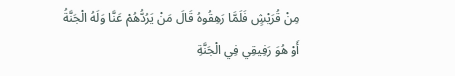مِنْ قُرَيْشٍ فَلَمَّا رَهِقُوهُ قَالَ مَنْ يَرُدُّهُمْ عَنَّا وَلَهُ الْجَنَّةُ أَوْ هُوَ رَفِيقِي فِي الْجَنَّةِ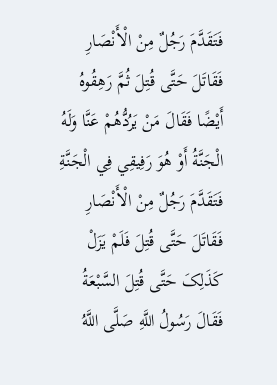فَتَقَدَّمَ رَجُلٌ مِنْ الْأَنْصَارِ فَقَاتَلَ حَتَّی قُتِلَ ثُمَّ رَهِقُوهُ أَيْضًا فَقَالَ مَنْ يَرُدُّهُمْ عَنَّا وَلَهُ الْجَنَّةُ أَوْ هُوَ رَفِيقِي فِي الْجَنَّةِ فَتَقَدَّمَ رَجُلٌ مِنْ الْأَنْصَارِ فَقَاتَلَ حَتَّی قُتِلَ فَلَمْ يَزَلْ کَذَلِکَ حَتَّی قُتِلَ السَّبْعَةُ فَقَالَ رَسُولُ اللَّهِ صَلَّی اللَّهُ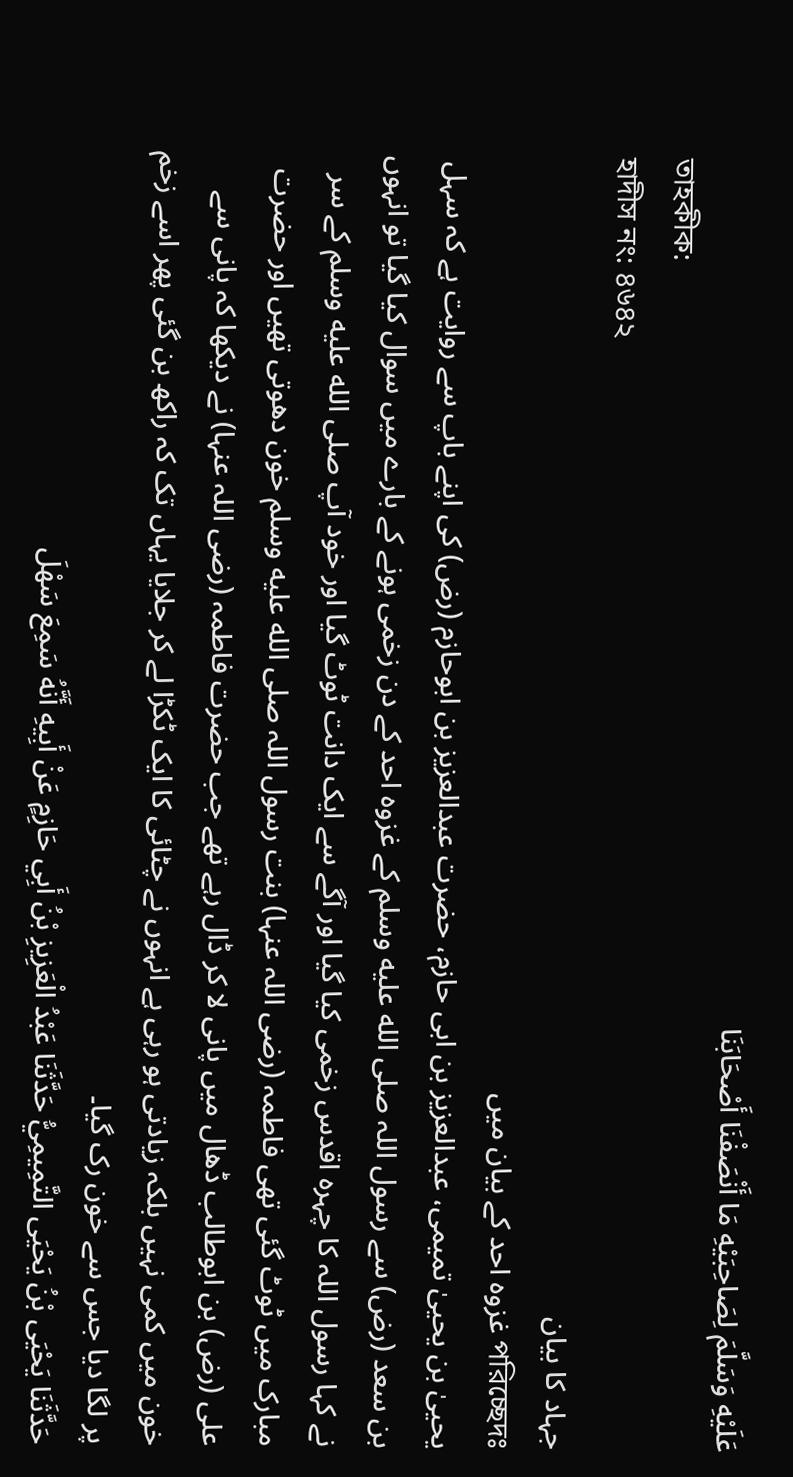عَلَيْهِ وَسَلَّمَ لِصَاحِبَيْهِ مَا أَنْصَفْنَا أَصْحَابَنَا
তাহকীক:
হাদীস নং: ৪৬৪২
جہاد کا بیان
পরিচ্ছেদঃ غزوہ احد کے بیان میں
یحییٰ بن یحییٰ تمیمی، عبدالعزیز بن ابی حازم، حضرت عبدالعزیز بن ابوحازم (رض) کی اپنے باپ سے روایت ہے کہ سہل بن سعد (رض) سے رسول اللہ صلى الله عليه وسلم کے غزوہ احد کے دن زخمی ہونے کے بارے میں سوال کیا گیا تو انہوں نے کہا رسول اللہ کا چہرہ اقدس زخمی کیا گیا اور آگے سے ایک دانت ٹوٹ گیا اور خود آپ صلى الله عليه وسلم کے سر مبارک میں ٹوٹ گئی تھی فاطمہ (رضی اللہ عنہا) بنت رسول اللہ صلى الله عليه وسلم خون دھوتی تھیں اور حضرت علی (رض) بن ابوطالب ڈھال میں پانی لا کر ڈال رہے تھے جب حضرت فاطمہ (رضی اللہ عنہا) نے دیکھا کہ پانی سے خون میں کمی نہیں بلکہ زیادتی ہو رہی ہے انہوں نے چٹائی کا ایک ٹکڑا لے کر جلایا یہاں تک کہ راکھ بن گئی پھر اسے زخم پر لگا دیا جس سے خون رک گیا۔
حَدَّثَنَا يَحْيَی بْنُ يَحْيَی التَّمِيمِيُّ حَدَّثَنَا عَبْدُ الْعَزِيزِ بْنُ أَبِي حَازِمٍ عَنْ أَبِيهِ أَنَّهُ سَمِعَ سَهْلَ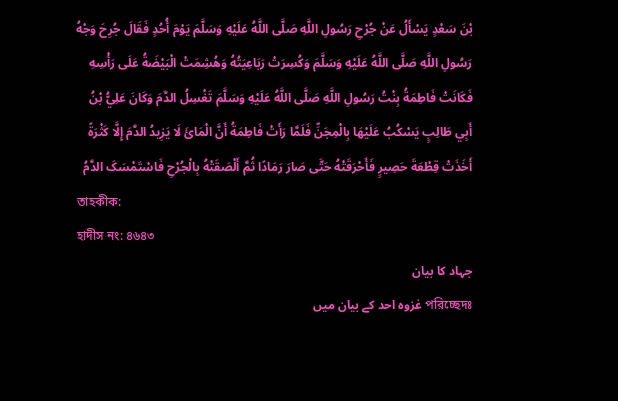بْنَ سَعْدٍ يَسْأَلُ عَنْ جُرْحِ رَسُولِ اللَّهِ صَلَّی اللَّهُ عَلَيْهِ وَسَلَّمَ يَوْمَ أُحُدٍ فَقَالَ جُرِحَ وَجْهُ رَسُولِ اللَّهِ صَلَّی اللَّهُ عَلَيْهِ وَسَلَّمَ وَکُسِرَتْ رَبَاعِيَتُهُ وَهُشِمَتْ الْبَيْضَةُ عَلَی رَأْسِهِ فَکَانَتْ فَاطِمَةُ بِنْتُ رَسُولِ اللَّهِ صَلَّی اللَّهُ عَلَيْهِ وَسَلَّمَ تَغْسِلُ الدَّمَ وَکَانَ عَلِيُّ بْنُ أَبِي طَالِبٍ يَسْکُبُ عَلَيْهَا بِالْمِجَنِّ فَلَمَّا رَأَتْ فَاطِمَةُ أَنَّ الْمَائَ لَا يَزِيدُ الدَّمَ إِلَّا کَثْرَةً أَخَذَتْ قِطْعَةَ حَصِيرٍ فَأَحْرَقَتْهُ حَتَّی صَارَ رَمَادًا ثُمَّ أَلْصَقَتْهُ بِالْجُرْحِ فَاسْتَمْسَکَ الدَّمُ
তাহকীক:
হাদীস নং: ৪৬৪৩
جہاد کا بیان
পরিচ্ছেদঃ غزوہ احد کے بیان میں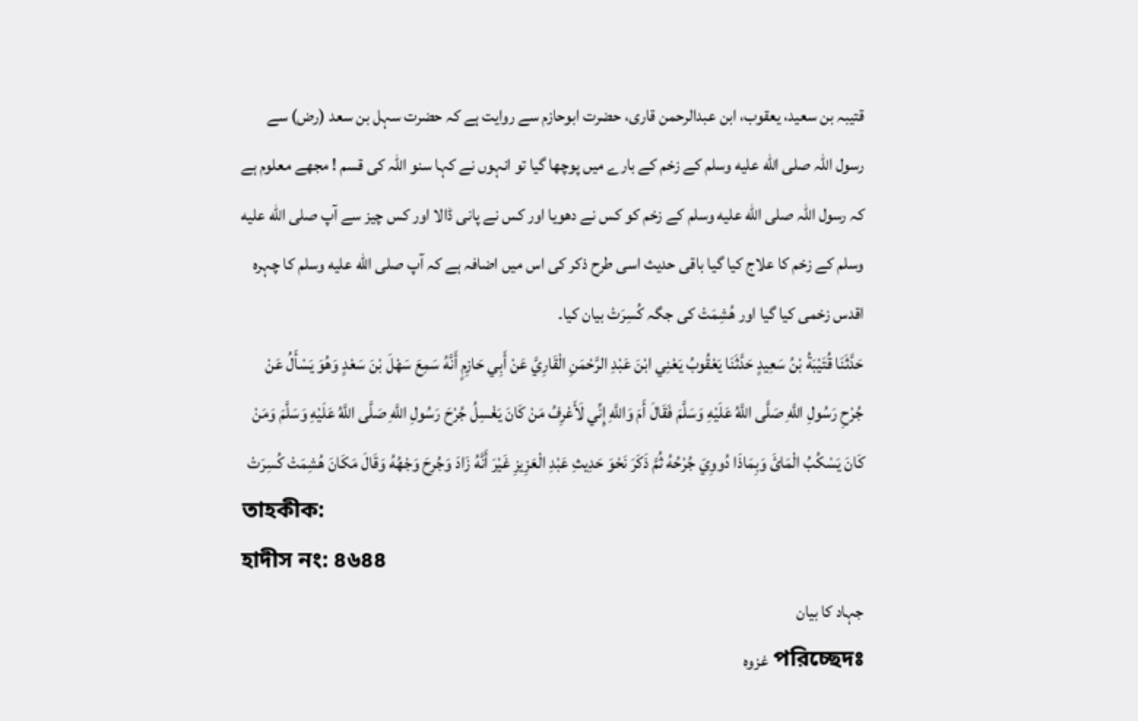قتیبہ بن سعید، یعقوب، ابن عبدالرحمن قاری، حضرت ابوحازم سے روایت ہے کہ حضرت سہل بن سعد (رض) سے رسول اللہ صلى الله عليه وسلم کے زخم کے بارے میں پوچھا گیا تو انہوں نے کہا سنو اللہ کی قسم ! مجھے معلوم ہے کہ رسول اللہ صلى الله عليه وسلم کے زخم کو کس نے دھویا اور کس نے پانی ڈالا اور کس چیز سے آپ صلى الله عليه وسلم کے زخم کا علاج کیا گیا باقی حدیث اسی طرح ذکر کی اس میں اضافہ ہے کہ آپ صلى الله عليه وسلم کا چہرہ اقدس زخمی کیا گیا اور هُشِمَتْ کی جگہ کُسِرَتْ بیان کیا۔
حَدَّثَنَا قُتَيْبَةُ بْنُ سَعِيدٍ حَدَّثَنَا يَعْقُوبُ يَعْنِي ابْنَ عَبْدِ الرَّحْمَنِ الْقَارِيَّ عَنْ أَبِي حَازِمٍ أَنَّهُ سَمِعَ سَهْلَ بْنَ سَعْدٍ وَهُوَ يَسْأَلُ عَنْ جُرْحِ رَسُولِ اللَّهِ صَلَّی اللَّهُ عَلَيْهِ وَسَلَّمَ فَقَالَ أَمَ وَاللَّهِ إِنِّي لَأَعْرِفُ مَنْ کَانَ يَغْسِلُ جُرْحَ رَسُولِ اللَّهِ صَلَّی اللَّهُ عَلَيْهِ وَسَلَّمَ وَمَنْ کَانَ يَسْکُبُ الْمَائَ وَبِمَاذَا دُووِيَ جُرْحُهُ ثُمَّ ذَکَرَ نَحْوَ حَدِيثِ عَبْدِ الْعَزِيزِ غَيْرَ أَنَّهُ زَادَ وَجُرِحَ وَجْهُهُ وَقَالَ مَکَانَ هُشِمَتْ کُسِرَتْ
তাহকীক:
হাদীস নং: ৪৬৪৪
جہاد کا بیان
পরিচ্ছেদঃ غزوہ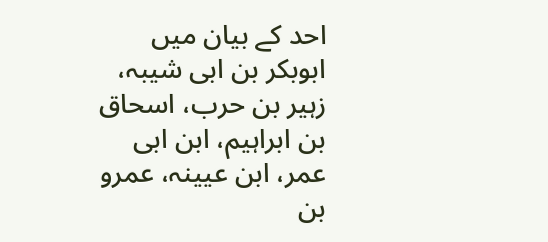احد کے بیان میں
ابوبکر بن ابی شیبہ، زہیر بن حرب، اسحاق بن ابراہیم، ابن ابی عمر، ابن عیینہ، عمرو بن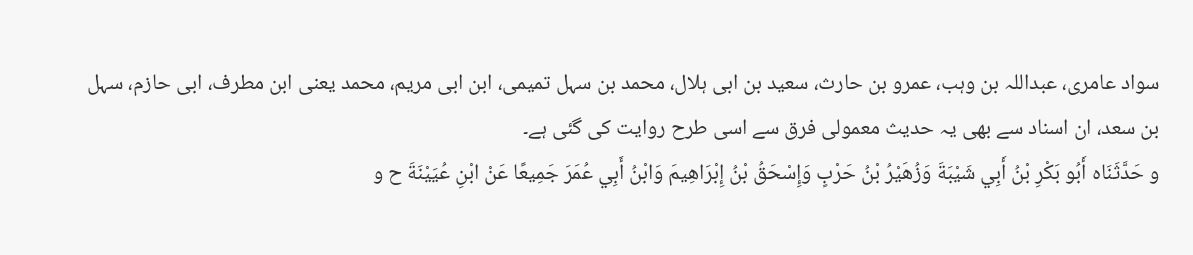سواد عامری، عبداللہ بن وہب، عمرو بن حارث، سعید بن ابی ہلال، محمد بن سہل تمیمی، ابن ابی مریم، محمد یعنی ابن مطرف، ابی حازم، سہل بن سعد، ان اسناد سے بھی یہ حدیث معمولی فرق سے اسی طرح روایت کی گئی ہے۔
و حَدَّثَنَاه أَبُو بَکْرِ بْنُ أَبِي شَيْبَةَ وَزُهَيْرُ بْنُ حَرْبٍ وَإِسْحَقُ بْنُ إِبْرَاهِيمَ وَابْنُ أَبِي عُمَرَ جَمِيعًا عَنْ ابْنِ عُيَيْنَةَ ح و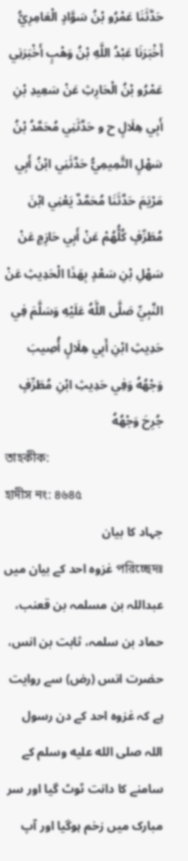حَدَّثَنَا عَمْرُو بْنُ سَوَّادٍ الْعَامِرِيُّ أَخْبَرَنَا عَبْدُ اللَّهِ بْنُ وَهْبٍ أَخْبَرَنِي عَمْرُو بْنُ الْحَارِثِ عَنْ سَعِيدِ بْنِ أَبِي هِلَالٍ ح و حَدَّثَنِي مُحَمَّدُ بْنُ سَهْلٍ التَّمِيمِيُّ حَدَّثَنِي ابْنُ أَبِي مَرْيَمَ حَدَّثَنَا مُحَمَّدٌ يَعْنِي ابْنَ مُطَرِّفٍ کُلُّهُمْ عَنْ أَبِي حَازِمٍ عَنْ سَهْلِ بْنِ سَعْدٍ بِهَذَا الْحَدِيثِ عَنْ النَّبِيِّ صَلَّی اللَّهُ عَلَيْهِ وَسَلَّمَ فِي حَدِيثِ ابْنِ أَبِي هِلَالٍ أُصِيبَ وَجْهُهُ وَفِي حَدِيثِ ابْنِ مُطَرِّفٍ جُرِحَ وَجْهُهُ
তাহকীক:
হাদীস নং: ৪৬৪৫
جہاد کا بیان
পরিচ্ছেদঃ غزوہ احد کے بیان میں
عبداللہ بن مسلمہ بن قعنب، حماد بن سلمہ، ثابت بن انس، حضرت انس (رض) سے روایت ہے کہ غزوہ احد کے دن رسول اللہ صلى الله عليه وسلم کے سامنے کا دانت ٹوٹ گیا اور سر مبارک میں زخم ہوگیا اور آپ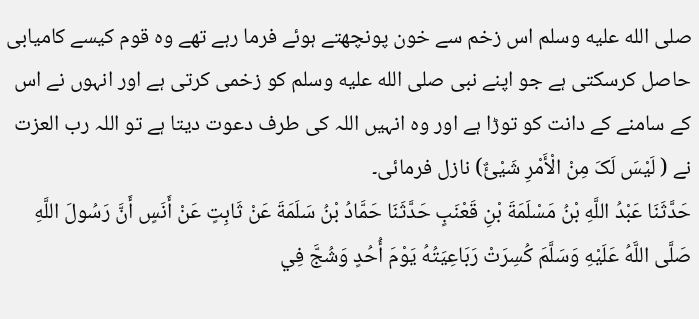صلى الله عليه وسلم اس زخم سے خون پونچھتے ہوئے فرما رہے تھے وہ قوم کیسے کامیابی حاصل کرسکتی ہے جو اپنے نبی صلى الله عليه وسلم کو زخمی کرتی ہے اور انہوں نے اس کے سامنے کے دانت کو توڑا ہے اور وہ انہیں اللہ کی طرف دعوت دیتا ہے تو اللہ رب العزت نے ( لَيْسَ لَکَ مِنْ الْأَمْرِ شَيْئٌ) نازل فرمائی۔
حَدَّثَنَا عَبْدُ اللَّهِ بْنُ مَسْلَمَةَ بْنِ قَعْنَبٍ حَدَّثَنَا حَمَّادُ بْنُ سَلَمَةَ عَنْ ثَابِتٍ عَنْ أَنَسٍ أَنَّ رَسُولَ اللَّهِ صَلَّی اللَّهُ عَلَيْهِ وَسَلَّمَ کُسِرَتْ رَبَاعِيَتُهُ يَوْمَ أُحُدٍ وَشُجَّ فِي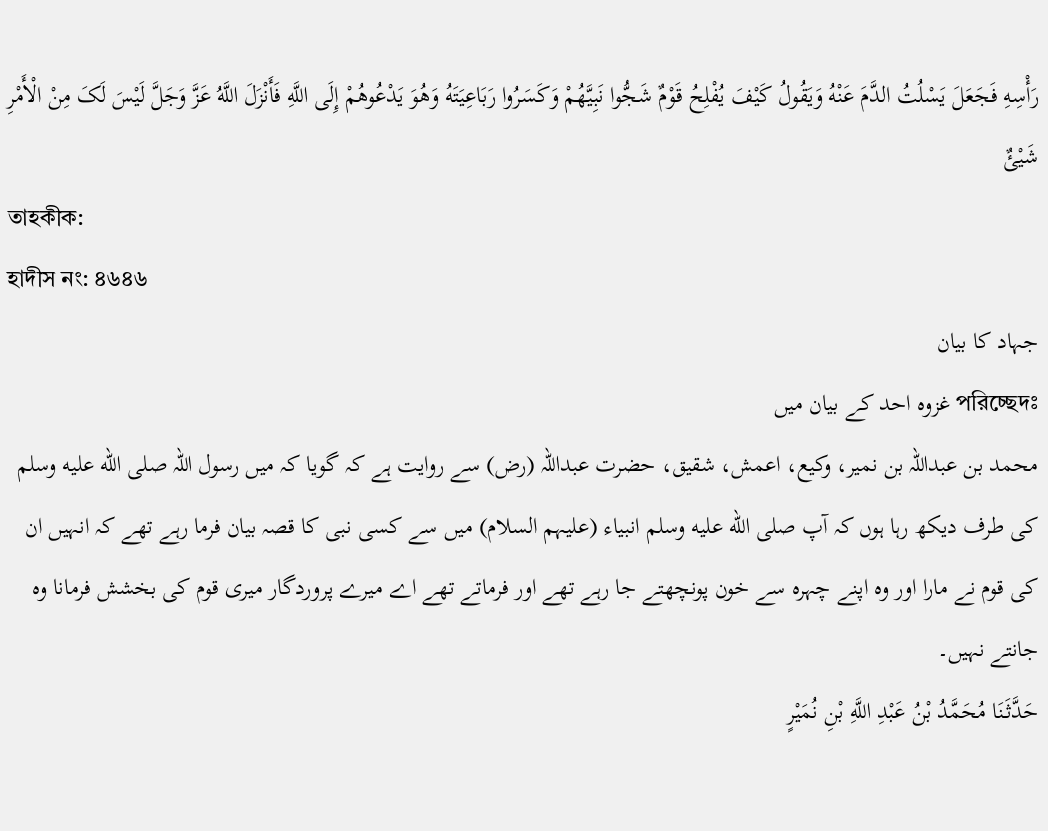رَأْسِهِ فَجَعَلَ يَسْلُتُ الدَّمَ عَنْهُ وَيَقُولُ کَيْفَ يُفْلِحُ قَوْمٌ شَجُّوا نَبِيَّهُمْ وَکَسَرُوا رَبَاعِيَتَهُ وَهُوَ يَدْعُوهُمْ إِلَی اللَّهِ فَأَنْزَلَ اللَّهُ عَزَّ وَجَلَّ لَيْسَ لَکَ مِنْ الْأَمْرِ شَيْئٌ
তাহকীক:
হাদীস নং: ৪৬৪৬
جہاد کا بیان
পরিচ্ছেদঃ غزوہ احد کے بیان میں
محمد بن عبداللہ بن نمیر، وکیع، اعمش، شقیق، حضرت عبداللہ (رض) سے روایت ہے کہ گویا کہ میں رسول اللہ صلى الله عليه وسلم کی طرف دیکھ رہا ہوں کہ آپ صلى الله عليه وسلم انبیاء (علیہم السلام) میں سے کسی نبی کا قصہ بیان فرما رہے تھے کہ انہیں ان کی قوم نے مارا اور وہ اپنے چہرہ سے خون پونچھتے جا رہے تھے اور فرماتے تھے اے میرے پروردگار میری قوم کی بخشش فرمانا وہ جانتے نہیں۔
حَدَّثَنَا مُحَمَّدُ بْنُ عَبْدِ اللَّهِ بْنِ نُمَيْرٍ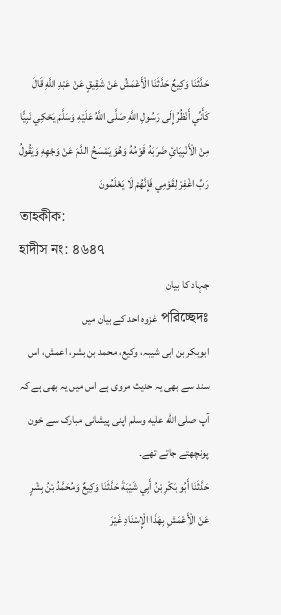حَدَّثَنَا وَکِيعٌ حَدَّثَنَا الْأَعْمَشُ عَنْ شَقِيقٍ عَنْ عَبْدِ اللَّهِ قَالَ کَأَنِّي أَنْظُرُ إِلَی رَسُولِ اللَّهِ صَلَّی اللَّهُ عَلَيْهِ وَسَلَّمَ يَحْکِي نَبِيًّا مِنْ الْأَنْبِيَائِ ضَرَبَهُ قَوْمُهُ وَهُوَ يَمْسَحُ الدَّمَ عَنْ وَجْهِهِ وَيَقُولُ رَبِّ اغْفِرْ لِقَوْمِي فَإِنَّهُمْ لَا يَعْلَمُونَ
তাহকীক:
হাদীস নং: ৪৬৪৭
جہاد کا بیان
পরিচ্ছেদঃ غزوہ احد کے بیان میں
ابوبکر بن ابی شیبہ، وکیع، محمد بن بشر، اعمش، اس سند سے بھی یہ حدیث مروی ہے اس میں یہ بھی ہے کہ آپ صلى الله عليه وسلم اپنی پیشانی مبارک سے خون پونچھتے جاتے تھے۔
حَدَّثَنَا أَبُو بَکْرِ بْنُ أَبِي شَيْبَةَ حَدَّثَنَا وَکِيعٌ وَمُحَمَّدُ بْنُ بِشْرٍ عَنْ الْأَعْمَشِ بِهَذَا الْإِسْنَادِ غَيْرَ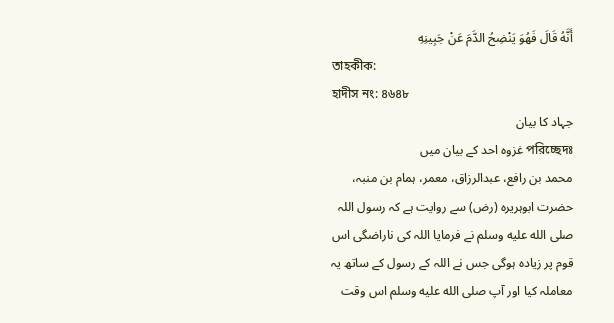أَنَّهُ قَالَ فَهُوَ يَنْضِحُ الدَّمَ عَنْ جَبِينِهِ
তাহকীক:
হাদীস নং: ৪৬৪৮
جہاد کا بیان
পরিচ্ছেদঃ غزوہ احد کے بیان میں
محمد بن رافع، عبدالرزاق، معمر، ہمام بن منبہ، حضرت ابوہریرہ (رض) سے روایت ہے کہ رسول اللہ صلى الله عليه وسلم نے فرمایا اللہ کی ناراضگی اس قوم پر زیادہ ہوگی جس نے اللہ کے رسول کے ساتھ یہ معاملہ کیا اور آپ صلى الله عليه وسلم اس وقت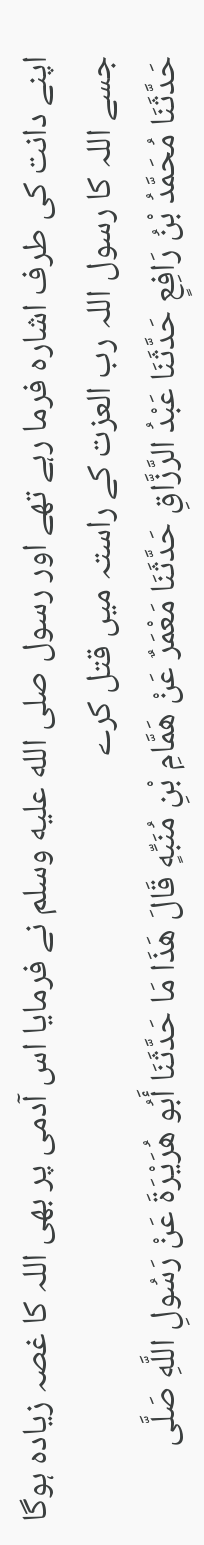اپنے دانت کی طرف اشارہ فرما رہے تھے اور رسول صلى الله عليه وسلم نے فرمایا اس آدمی پر بھی اللہ کا غصہ زیادہ ہوگا جسے اللہ کا رسول اللہ رب العزت کے راستہ میں قتل کرے
حَدَّثَنَا مُحَمَّدُ بْنُ رَافِعٍ حَدَّثَنَا عَبْدُ الرَّزَّاقِ حَدَّثَنَا مَعْمَرٌ عَنْ هَمَّامِ بْنِ مُنَبِّهٍ قَالَ هَذَا مَا حَدَّثَنَا أَبُو هُرَيْرَةَ عَنْ رَسُولِ اللَّهِ صَلَّی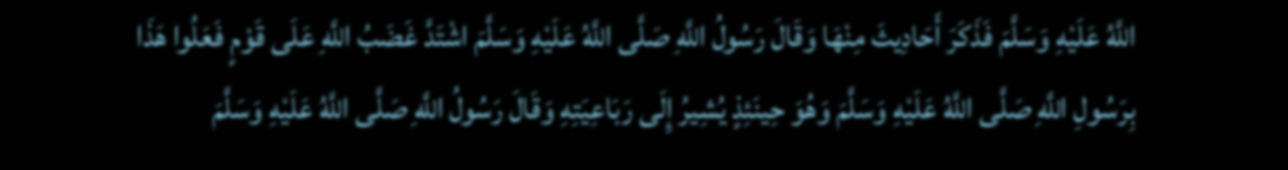اللَّهُ عَلَيْهِ وَسَلَّمَ فَذَکَرَ أَحَادِيثَ مِنْهَا وَقَالَ رَسُولُ اللَّهِ صَلَّی اللَّهُ عَلَيْهِ وَسَلَّمَ اشْتَدَّ غَضَبُ اللَّهِ عَلَی قَوْمٍ فَعَلُوا هَذَا بِرَسُولِ اللَّهِ صَلَّی اللَّهُ عَلَيْهِ وَسَلَّمَ وَهُوَ حِينَئِذٍ يُشِيرُ إِلَی رَبَاعِيَتِهِ وَقَالَ رَسُولُ اللَّهِ صَلَّی اللَّهُ عَلَيْهِ وَسَلَّمَ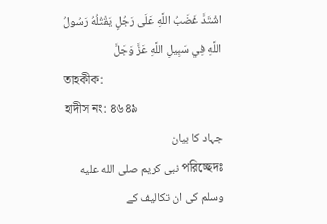اشْتَدَّ غَضَبُ اللَّهِ عَلَی رَجُلٍ يَقْتُلُهُ رَسُولُ اللَّهِ فِي سَبِيلِ اللَّهِ عَزَّ وَجَلَّ
তাহকীক:
হাদীস নং: ৪৬৪৯
جہاد کا بیان
পরিচ্ছেদঃ نبی کریم صلى الله عليه وسلم کی ان تکالیف کے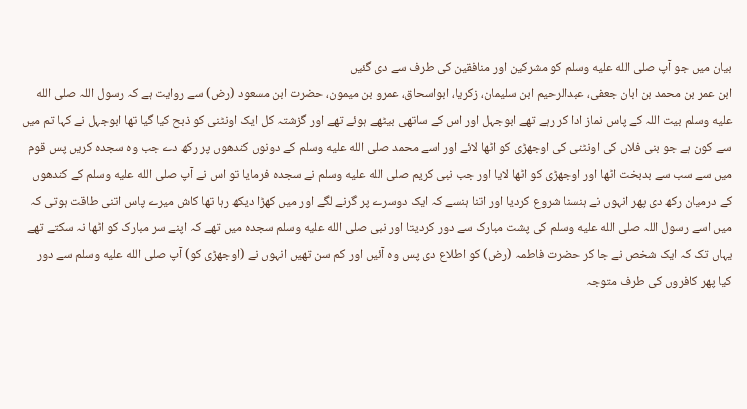بیان میں جو آپ صلى الله عليه وسلم کو مشرکین اور منافقین کی طرف سے دی گئیں
ابن عمر بن محمد بن ابان جعفی، عبدالرحیم ابن سلیمان، زکریا، ابواسحاق، عمرو بن میمون، حضرت ابن مسعود (رض) سے روایت ہے کہ رسول اللہ صلى الله عليه وسلم بیت اللہ کے پاس نماز ادا کر رہے تھے ابوجہل اور اس کے ساتھی بیٹھے ہوئے تھے اور گزشتہ کل ایک اونٹنی کو ذبح کیا گیا تھا ابوجہل نے کہا تم میں سے کون ہے جو بنی فلاں کی اونٹنی کی اوجھڑی کو اٹھا لائے اور اسے محمد صلى الله عليه وسلم کے دونوں کندھوں پر رکھ دے جب وہ سجدہ کریں پس قوم میں سے سب سے بدبخت اٹھا اور اوجھڑی کو اٹھا لایا اور جب نبی کریم صلى الله عليه وسلم نے سجدہ فرمایا تو اس نے آپ صلى الله عليه وسلم کے کندھوں کے درمیان رکھ دی پھر انہوں نے ہنسنا شروع کردیا اور اتنا ہنسے کہ ایک دوسرے پر گرنے لگے اور میں کھڑا دیکھ رہا تھا کاش میرے پاس اتنی طاقت ہوتی کہ میں اسے رسول اللہ صلى الله عليه وسلم کی پشت مبارک سے دور کردیتا اور نبی صلى الله عليه وسلم سجدہ میں تھے کہ اپنے سر مبارک کو اٹھا نہ سکتے تھے یہاں تک کہ ایک شخص نے جا کر حضرت فاطمہ (رض) کو اطلاع دی پس وہ آئیں اور کم سن تھیں انہوں نے (اوجھڑی کو) آپ صلى الله عليه وسلم سے دور کیا پھر کافروں کی طرف متوجہ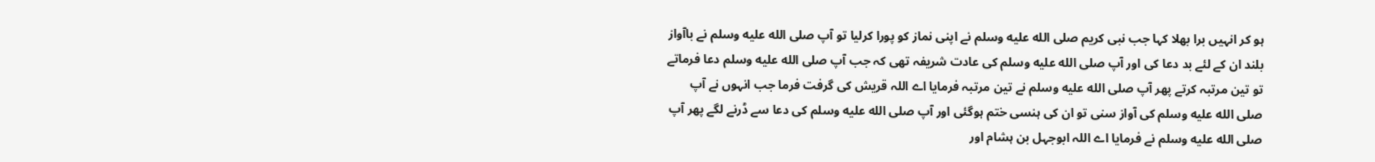ہو کر انہیں برا بھلا کہا جب نبی کریم صلى الله عليه وسلم نے اپنی نماز کو پورا کرلیا تو آپ صلى الله عليه وسلم نے باآواز بلند ان کے لئے بد دعا کی اور آپ صلى الله عليه وسلم کی عادت شریفہ تھی کہ جب آپ صلى الله عليه وسلم دعا فرماتے تو تین مرتبہ کرتے پھر آپ صلى الله عليه وسلم نے تین مرتبہ فرمایا اے اللہ قریش کی گرفت فرما جب انہوں نے آپ صلى الله عليه وسلم کی آواز سنی تو ان کی ہنسی ختم ہوگئی اور آپ صلى الله عليه وسلم کی دعا سے ڈرنے لگے پھر آپ صلى الله عليه وسلم نے فرمایا اے اللہ ابوجہل بن ہشام اور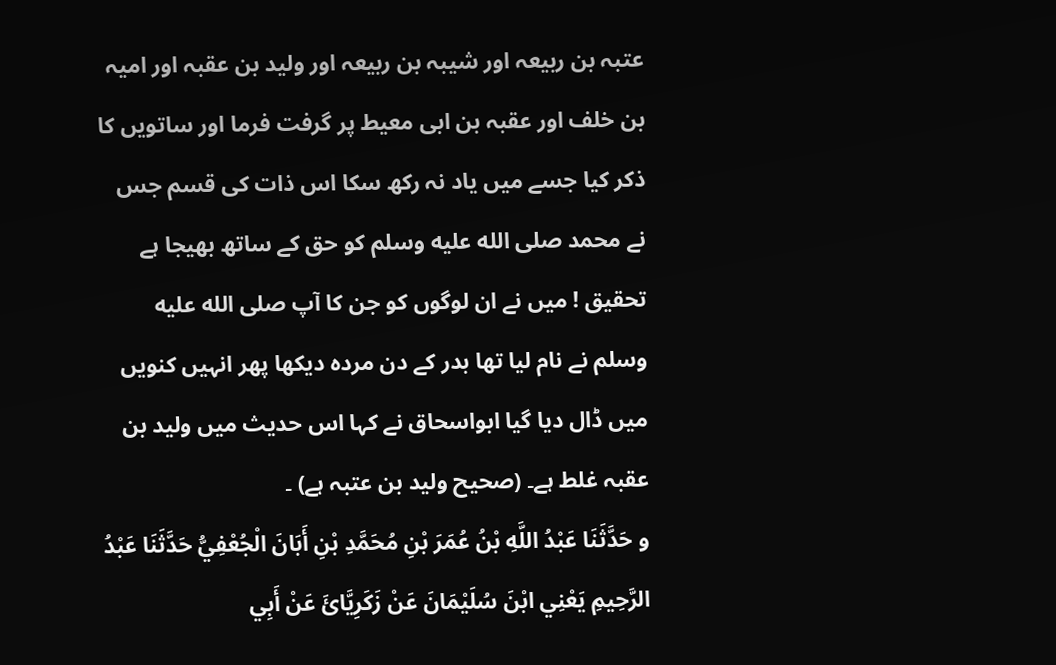عتبہ بن ربیعہ اور شیبہ بن ربیعہ اور ولید بن عقبہ اور امیہ بن خلف اور عقبہ بن ابی معیط پر گرفت فرما اور ساتویں کا ذکر کیا جسے میں یاد نہ رکھ سکا اس ذات کی قسم جس نے محمد صلى الله عليه وسلم کو حق کے ساتھ بھیجا ہے تحقیق ! میں نے ان لوگوں کو جن کا آپ صلى الله عليه وسلم نے نام لیا تھا بدر کے دن مردہ دیکھا پھر انہیں کنویں میں ڈال دیا گیا ابواسحاق نے کہا اس حدیث میں ولید بن عقبہ غلط ہے۔ (صحیح ولید بن عتبہ ہے) ۔
و حَدَّثَنَا عَبْدُ اللَّهِ بْنُ عُمَرَ بْنِ مُحَمَّدِ بْنِ أَبَانَ الْجُعْفِيُّ حَدَّثَنَا عَبْدُ الرَّحِيمِ يَعْنِي ابْنَ سُلَيْمَانَ عَنْ زَکَرِيَّائَ عَنْ أَبِي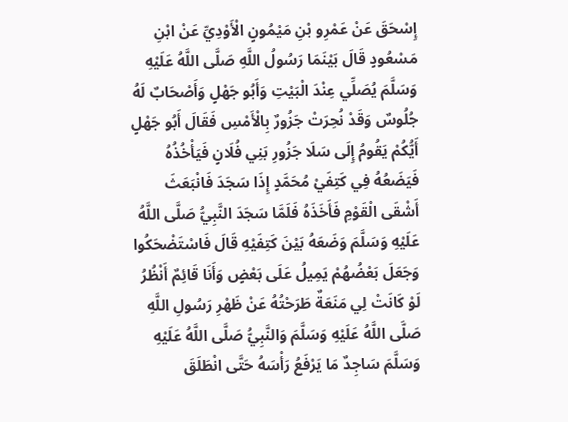إِسْحَقَ عَنْ عَمْرِو بْنِ مَيْمُونٍ الْأَوْدِيِّ عَنْ ابْنِ مَسْعُودٍ قَالَ بَيْنَمَا رَسُولُ اللَّهِ صَلَّی اللَّهُ عَلَيْهِ وَسَلَّمَ يُصَلِّي عِنْدَ الْبَيْتِ وَأَبُو جَهْلٍ وَأَصْحَابٌ لَهُ جُلُوسٌ وَقَدْ نُحِرَتْ جَزُورٌ بِالْأَمْسِ فَقَالَ أَبُو جَهْلٍ أَيُّکُمْ يَقُومُ إِلَی سَلَا جَزُورِ بَنِي فُلَانٍ فَيَأْخُذُهُ فَيَضَعُهُ فِي کَتِفَيْ مُحَمَّدٍ إِذَا سَجَدَ فَانْبَعَثَ أَشْقَی الْقَوْمِ فَأَخَذَهُ فَلَمَّا سَجَدَ النَّبِيُّ صَلَّی اللَّهُ عَلَيْهِ وَسَلَّمَ وَضَعَهُ بَيْنَ کَتِفَيْهِ قَالَ فَاسْتَضْحَکُوا وَجَعَلَ بَعْضُهُمْ يَمِيلُ عَلَی بَعْضٍ وَأَنَا قَائِمٌ أَنْظُرُ لَوْ کَانَتْ لِي مَنَعَةٌ طَرَحْتُهُ عَنْ ظَهْرِ رَسُولِ اللَّهِ صَلَّی اللَّهُ عَلَيْهِ وَسَلَّمَ وَالنَّبِيُّ صَلَّی اللَّهُ عَلَيْهِ وَسَلَّمَ سَاجِدٌ مَا يَرْفَعُ رَأْسَهُ حَتَّی انْطَلَقَ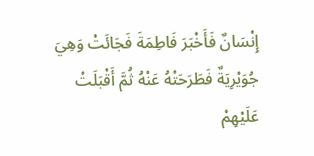إِنْسَانٌ فَأَخْبَرَ فَاطِمَةَ فَجَائَتْ وَهِيَ جُوَيْرِيَةٌ فَطَرَحَتْهُ عَنْهُ ثُمَّ أَقْبَلَتْ عَلَيْهِمْ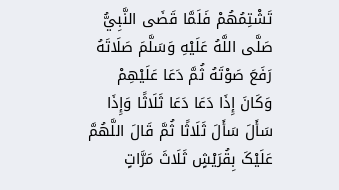تَشْتِمُهُمْ فَلَمَّا قَضَی النَّبِيُّ صَلَّی اللَّهُ عَلَيْهِ وَسَلَّمَ صَلَاتَهُ رَفَعَ صَوْتَهُ ثُمَّ دَعَا عَلَيْهِمْ وَکَانَ إِذَا دَعَا دَعَا ثَلَاثًا وَإِذَا سَأَلَ سَأَلَ ثَلَاثًا ثُمَّ قَالَ اللَّهُمَّ عَلَيْکَ بِقُرَيْشٍ ثَلَاثَ مَرَّاتٍ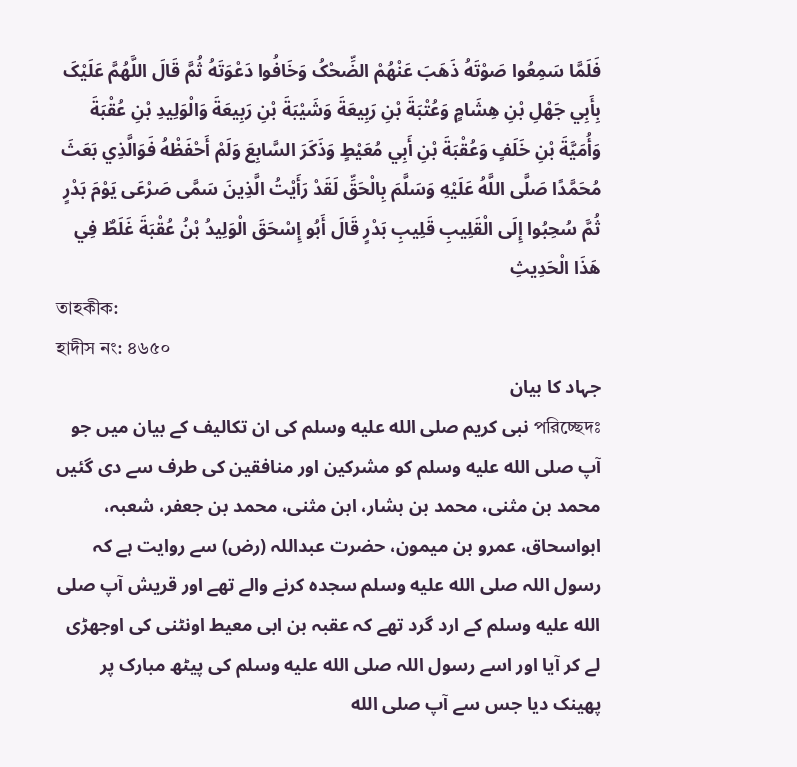فَلَمَّا سَمِعُوا صَوْتَهُ ذَهَبَ عَنْهُمْ الضِّحْکُ وَخَافُوا دَعْوَتَهُ ثُمَّ قَالَ اللَّهُمَّ عَلَيْکَ بِأَبِي جَهْلِ بْنِ هِشَامٍ وَعُتْبَةَ بْنِ رَبِيعَةَ وَشَيْبَةَ بْنِ رَبِيعَةَ وَالْوَلِيدِ بْنِ عُقْبَةَ وَأُمَيَّةَ بْنِ خَلَفٍ وَعُقْبَةَ بْنِ أَبِي مُعَيْطٍ وَذَکَرَ السَّابِعَ وَلَمْ أَحْفَظْهُ فَوَالَّذِي بَعَثَ مُحَمَّدًا صَلَّی اللَّهُ عَلَيْهِ وَسَلَّمَ بِالْحَقِّ لَقَدْ رَأَيْتُ الَّذِينَ سَمَّی صَرْعَی يَوْمَ بَدْرٍ ثُمَّ سُحِبُوا إِلَی الْقَلِيبِ قَلِيبِ بَدْرٍ قَالَ أَبُو إِسْحَقَ الْوَلِيدُ بْنُ عُقْبَةَ غَلَطٌ فِي هَذَا الْحَدِيثِ
তাহকীক:
হাদীস নং: ৪৬৫০
جہاد کا بیان
পরিচ্ছেদঃ نبی کریم صلى الله عليه وسلم کی ان تکالیف کے بیان میں جو آپ صلى الله عليه وسلم کو مشرکین اور منافقین کی طرف سے دی گئیں
محمد بن مثنی، محمد بن بشار، ابن مثنی، محمد بن جعفر، شعبہ، ابواسحاق، عمرو بن میمون، حضرت عبداللہ (رض) سے روایت ہے کہ رسول اللہ صلى الله عليه وسلم سجدہ کرنے والے تھے اور قریش آپ صلى الله عليه وسلم کے ارد گرد تھے کہ عقبہ بن ابی معیط اونٹنی کی اوجھڑی لے کر آیا اور اسے رسول اللہ صلى الله عليه وسلم کی پیٹھ مبارک پر پھینک دیا جس سے آپ صلى الله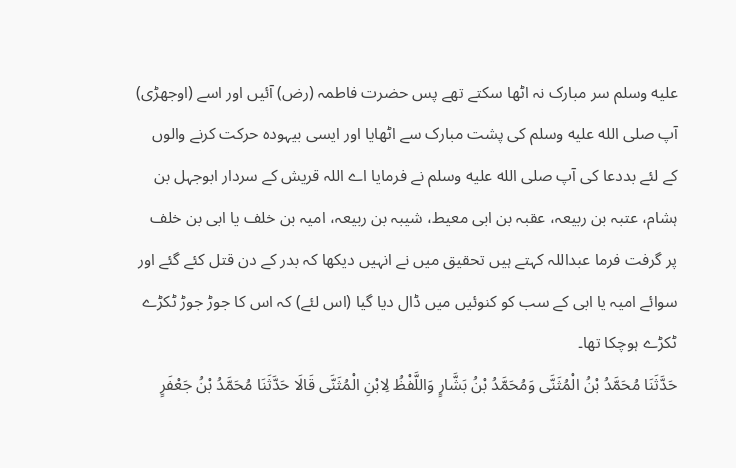عليه وسلم سر مبارک نہ اٹھا سکتے تھے پس حضرت فاطمہ (رض) آئیں اور اسے (اوجھڑی) آپ صلى الله عليه وسلم کی پشت مبارک سے اٹھایا اور ایسی بیہودہ حرکت کرنے والوں کے لئے بددعا کی آپ صلى الله عليه وسلم نے فرمایا اے اللہ قریش کے سردار ابوجہل بن ہشام، عتبہ بن ربیعہ، عقبہ بن ابی معیط، شیبہ بن ربیعہ، امیہ بن خلف یا ابی بن خلف پر گرفت فرما عبداللہ کہتے ہیں تحقیق میں نے انہیں دیکھا کہ بدر کے دن قتل کئے گئے اور سوائے امیہ یا ابی کے سب کو کنوئیں میں ڈال دیا گیا (اس لئے) کہ اس کا جوڑ جوڑ ٹکڑے ٹکڑے ہوچکا تھا۔
حَدَّثَنَا مُحَمَّدُ بْنُ الْمُثَنَّی وَمُحَمَّدُ بْنُ بَشَّارٍ وَاللَّفْظُ لِابْنِ الْمُثَنَّی قَالَا حَدَّثَنَا مُحَمَّدُ بْنُ جَعْفَرٍ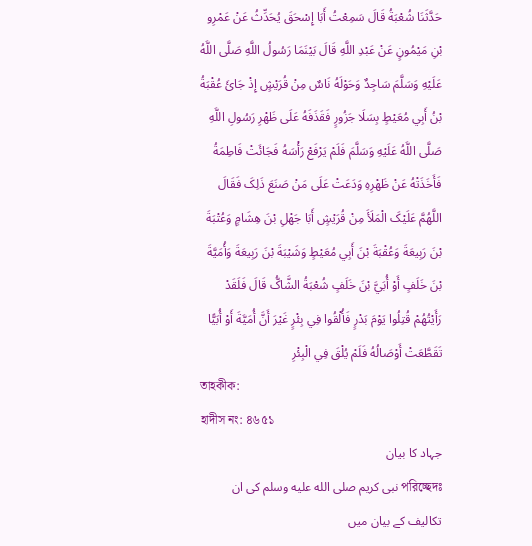حَدَّثَنَا شُعْبَةُ قَالَ سَمِعْتُ أَبَا إِسْحَقَ يُحَدِّثُ عَنْ عَمْرِو بْنِ مَيْمُونٍ عَنْ عَبْدِ اللَّهِ قَالَ بَيْنَمَا رَسُولُ اللَّهِ صَلَّی اللَّهُ عَلَيْهِ وَسَلَّمَ سَاجِدٌ وَحَوْلَهُ نَاسٌ مِنْ قُرَيْشٍ إِذْ جَائَ عُقْبَةُ بْنُ أَبِي مُعَيْطٍ بِسَلَا جَزُورٍ فَقَذَفَهُ عَلَی ظَهْرِ رَسُولِ اللَّهِ صَلَّی اللَّهُ عَلَيْهِ وَسَلَّمَ فَلَمْ يَرْفَعْ رَأْسَهُ فَجَائَتْ فَاطِمَةُ فَأَخَذَتْهُ عَنْ ظَهْرِهِ وَدَعَتْ عَلَی مَنْ صَنَعَ ذَلِکَ فَقَالَ اللَّهُمَّ عَلَيْکَ الْمَلَأَ مِنْ قُرَيْشٍ أَبَا جَهْلِ بْنَ هِشَامٍ وَعُتْبَةَ بْنَ رَبِيعَةَ وَعُقْبَةَ بْنَ أَبِي مُعَيْطٍ وَشَيْبَةَ بْنَ رَبِيعَةَ وَأُمَيَّةَ بْنَ خَلَفٍ أَوْ أُبَيَّ بْنَ خَلَفٍ شُعْبَةُ الشَّاکُّ قَالَ فَلَقَدْ رَأَيْتُهُمْ قُتِلُوا يَوْمَ بَدْرٍ فَأُلْقُوا فِي بِئْرٍ غَيْرَ أَنَّ أُمَيَّةَ أَوْ أُبَيًّا تَقَطَّعَتْ أَوْصَالُهُ فَلَمْ يُلْقَ فِي الْبِئْرِ
তাহকীক:
হাদীস নং: ৪৬৫১
جہاد کا بیان
পরিচ্ছেদঃ نبی کریم صلى الله عليه وسلم کی ان تکالیف کے بیان میں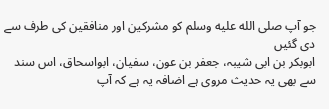جو آپ صلى الله عليه وسلم کو مشرکین اور منافقین کی طرف سے دی گئیں
ابوبکر بن ابی شیبہ، جعفر بن عون، سفیان، ابواسحاق، اس سند سے بھی یہ حدیث مروی ہے اضافہ یہ ہے کہ آپ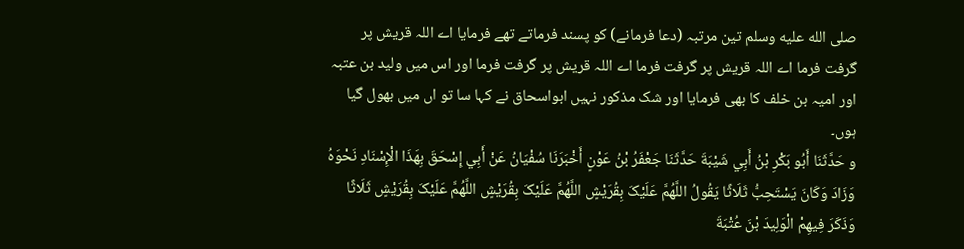صلى الله عليه وسلم تین مرتبہ (دعا فرمانے) کو پسند فرماتے تھے فرمایا اے اللہ قریش پر گرفت فرما اے اللہ قریش پر گرفت فرما اے اللہ قریش پر گرفت فرما اور اس میں ولید بن عتبہ اور امیہ بن خلف کا بھی فرمایا اور شک مذکور نہیں ابواسحاق نے کہا سا تو اں میں بھول گیا ہوں۔
و حَدَّثَنَا أَبُو بَکْرِ بْنُ أَبِي شَيْبَةَ حَدَّثَنَا جَعْفَرُ بْنُ عَوْنٍ أَخْبَرَنَا سُفْيَانُ عَنْ أَبِي إِسْحَقَ بِهَذَا الْإِسْنَادِ نَحْوَهُ وَزَادَ وَکَانَ يَسْتَحِبُّ ثَلَاثًا يَقُولُ اللَّهُمَّ عَلَيْکَ بِقُرَيْشٍ اللَّهُمَّ عَلَيْکَ بِقُرَيْشٍ اللَّهُمَّ عَلَيْکَ بِقُرَيْشٍ ثَلَاثًا وَذَکَرَ فِيهِمْ الْوَلِيدَ بْنَ عُتْبَةَ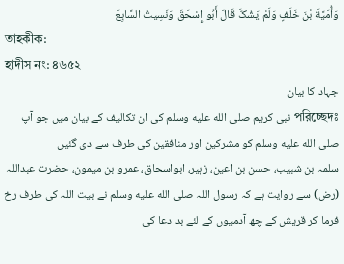وَأُمَيَّةَ بْنَ خَلَفٍ وَلَمْ يَشُکَّ قَالَ أَبُو إِسْحَقَ وَنَسِيتُ السَّابِعَ
তাহকীক:
হাদীস নং: ৪৬৫২
جہاد کا بیان
পরিচ্ছেদঃ نبی کریم صلى الله عليه وسلم کی ان تکالیف کے بیان میں جو آپ صلى الله عليه وسلم کو مشرکین اور منافقین کی طرف سے دی گئیں
سلمہ بن شبیب، حسن بن اعین، زہیر، ابواسحاق، عمرو بن میمون، حضرت عبداللہ (رض) سے روایت ہے کہ رسول اللہ صلى الله عليه وسلم نے بیت اللہ کی طرف رخ فرما کر قریش کے چھ آدمیوں کے لئے بد دعا کی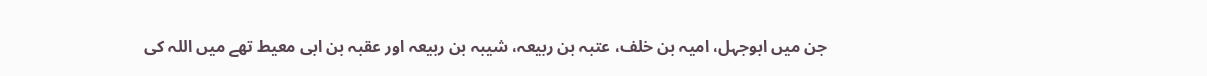جن میں ابوجہل، امیہ بن خلف، عتبہ بن ربیعہ، شیبہ بن ربیعہ اور عقبہ بن ابی معیط تھے میں اللہ کی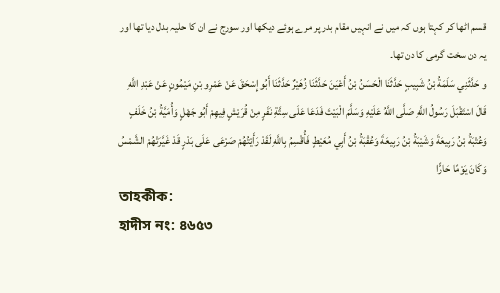قسم اٹھا کر کہتا ہوں کہ میں نے انہیں مقام بدر پر مرے ہوئے دیکھا اور سورج نے ان کا حلیہ بدل دیا تھا اور یہ دن سخت گرمی کا دن تھا۔
و حَدَّثَنِي سَلَمَةُ بْنُ شَبِيبٍ حَدَّثَنَا الْحَسَنُ بْنُ أَعْيَنَ حَدَّثَنَا زُهَيْرٌ حَدَّثَنَا أَبُو إِسْحَقَ عَنْ عَمْرِو بْنِ مَيْمُونٍ عَنْ عَبْدِ اللَّهِ قَالَ اسْتَقْبَلَ رَسُولُ اللَّهِ صَلَّی اللَّهُ عَلَيْهِ وَسَلَّمَ الْبَيْتَ فَدَعَا عَلَی سِتَّةِ نَفَرٍ مِنْ قُرَيْشٍ فِيهِمْ أَبُو جَهْلٍ وَأُمَيَّةُ بْنُ خَلَفٍ وَعُتْبَةُ بْنُ رَبِيعَةَ وَشَيْبَةُ بْنُ رَبِيعَةَ وَعُقْبَةُ بْنُ أَبِي مُعَيْطٍ فَأُقْسِمُ بِاللَّهِ لَقَدْ رَأَيْتُهُمْ صَرْعَی عَلَی بَدْرٍ قَدْ غَيَّرَتْهُمْ الشَّمْسُ وَکَانَ يَوْمًا حَارًّا
তাহকীক:
হাদীস নং: ৪৬৫৩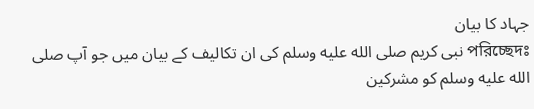جہاد کا بیان
পরিচ্ছেদঃ نبی کریم صلى الله عليه وسلم کی ان تکالیف کے بیان میں جو آپ صلى الله عليه وسلم کو مشرکین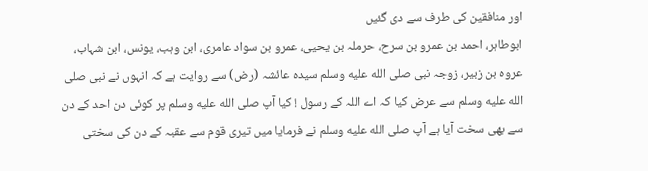اور منافقین کی طرف سے دی گئیں
ابوطاہر، احمد بن عمرو بن سرح، حرملہ بن یحیی، عمرو بن سواد عامری، ابن وہب، یونس، ابن شہاب، عروہ بن زبیر، زوجہ نبی صلى الله عليه وسلم سیدہ عائشہ (رض) سے روایت ہے کہ انہوں نے نبی صلى الله عليه وسلم سے عرض کیا کہ اے اللہ کے رسول ! کیا آپ صلى الله عليه وسلم پر کوئی دن احد کے دن سے بھی سخت آیا ہے آپ صلى الله عليه وسلم نے فرمایا میں تیری قوم سے عقبہ کے دن کی سختی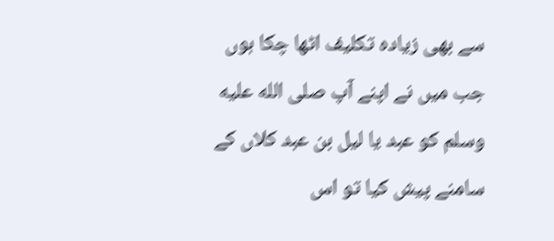سے بھی زیادہ تکلیف اٹھا چکا ہوں جب میں نے اپنے آپ صلى الله عليه وسلم کو عبد یا لیل بن عبد کلاں کے سامنے پیش کیا تو اس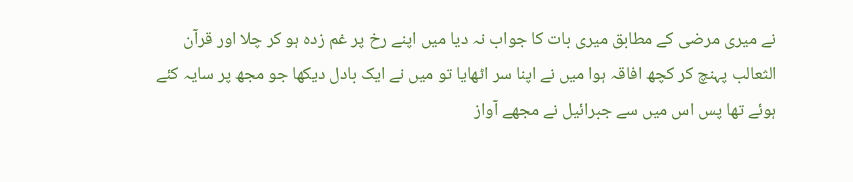نے میری مرضی کے مطابق میری بات کا جواب نہ دیا میں اپنے رخ پر غم زدہ ہو کر چلا اور قرآن الثعالب پہنچ کر کچھ افاقہ ہوا میں نے اپنا سر اٹھایا تو میں نے ایک بادل دیکھا جو مجھ پر سایہ کئے ہوئے تھا پس اس میں سے جبرائیل نے مجھے آواز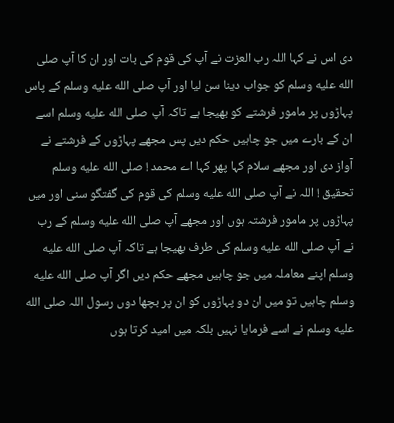دی اس نے کہا اللہ رب العزت نے آپ کی قوم کی بات اور ان کا آپ صلى الله عليه وسلم کو جواب دینا سن لیا اور آپ صلى الله عليه وسلم کے پاس پہاڑوں پر مامور فرشتے کو بھیجا ہے تاکہ آپ صلى الله عليه وسلم اسے ان کے بارے میں جو چاہیں حکم دیں پس مجھے پہاڑوں کے فرشتے نے آواز دی اور مجھے سلام کہا پھر کہا اے محمد ! صلى الله عليه وسلم تحقیق ! اللہ نے آپ صلى الله عليه وسلم کی قوم کی گفتگو سنی اور میں پہاڑوں پر مامور فرشتہ ہوں اور مجھے آپ صلى الله عليه وسلم کے رب نے آپ صلى الله عليه وسلم کی طرف بھیجا ہے تاکہ آپ صلى الله عليه وسلم اپنے معاملہ میں جو چاہیں مجھے حکم دیں اگر آپ صلى الله عليه وسلم چاہیں تو میں ان دو پہاڑوں کو ان پر بچھا دوں رسول اللہ صلى الله عليه وسلم نے اسے فرمایا نہیں بلکہ میں امید کرتا ہوں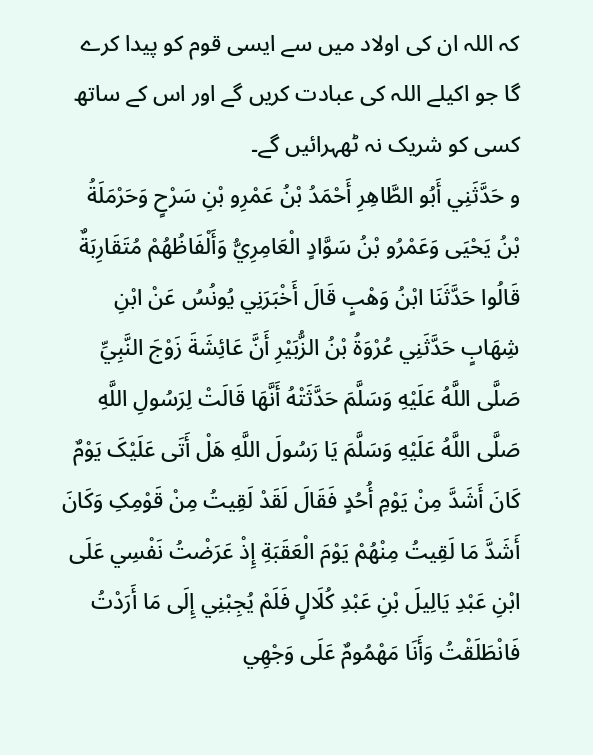کہ اللہ ان کی اولاد میں سے ایسی قوم کو پیدا کرے گا جو اکیلے اللہ کی عبادت کریں گے اور اس کے ساتھ کسی کو شریک نہ ٹھہرائیں گے۔
و حَدَّثَنِي أَبُو الطَّاهِرِ أَحْمَدُ بْنُ عَمْرِو بْنِ سَرْحٍ وَحَرْمَلَةُ بْنُ يَحْيَی وَعَمْرُو بْنُ سَوَّادٍ الْعَامِرِيُّ وَأَلْفَاظُهُمْ مُتَقَارِبَةٌ قَالُوا حَدَّثَنَا ابْنُ وَهْبٍ قَالَ أَخْبَرَنِي يُونُسُ عَنْ ابْنِ شِهَابٍ حَدَّثَنِي عُرْوَةُ بْنُ الزُّبَيْرِ أَنَّ عَائِشَةَ زَوْجَ النَّبِيِّ صَلَّی اللَّهُ عَلَيْهِ وَسَلَّمَ حَدَّثَتْهُ أَنَّهَا قَالَتْ لِرَسُولِ اللَّهِ صَلَّی اللَّهُ عَلَيْهِ وَسَلَّمَ يَا رَسُولَ اللَّهِ هَلْ أَتَی عَلَيْکَ يَوْمٌ کَانَ أَشَدَّ مِنْ يَوْمِ أُحُدٍ فَقَالَ لَقَدْ لَقِيتُ مِنْ قَوْمِکِ وَکَانَ أَشَدَّ مَا لَقِيتُ مِنْهُمْ يَوْمَ الْعَقَبَةِ إِذْ عَرَضْتُ نَفْسِي عَلَی ابْنِ عَبْدِ يَالِيلَ بْنِ عَبْدِ کُلَالٍ فَلَمْ يُجِبْنِي إِلَی مَا أَرَدْتُ فَانْطَلَقْتُ وَأَنَا مَهْمُومٌ عَلَی وَجْهِي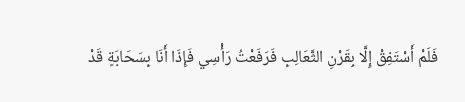فَلَمْ أَسْتَفِقْ إِلَّا بِقَرْنِ الثَّعَالِبِ فَرَفَعْتُ رَأْسِي فَإِذَا أَنَا بِسَحَابَةٍ قَدْ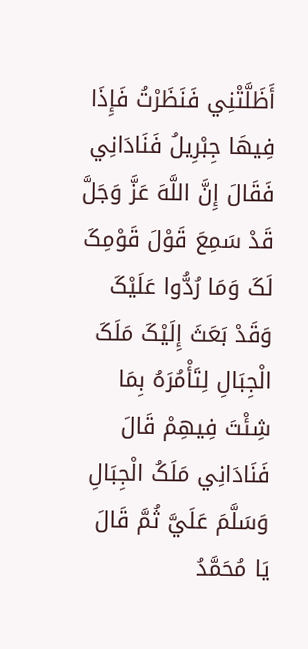أَظَلَّتْنِي فَنَظَرْتُ فَإِذَا فِيهَا جِبْرِيلُ فَنَادَانِي فَقَالَ إِنَّ اللَّهَ عَزَّ وَجَلَّ قَدْ سَمِعَ قَوْلَ قَوْمِکَ لَکَ وَمَا رُدُّوا عَلَيْکَ وَقَدْ بَعَثَ إِلَيْکَ مَلَکَ الْجِبَالِ لِتَأْمُرَهُ بِمَا شِئْتَ فِيهِمْ قَالَ فَنَادَانِي مَلَکُ الْجِبَالِ وَسَلَّمَ عَلَيَّ ثُمَّ قَالَ يَا مُحَمَّدُ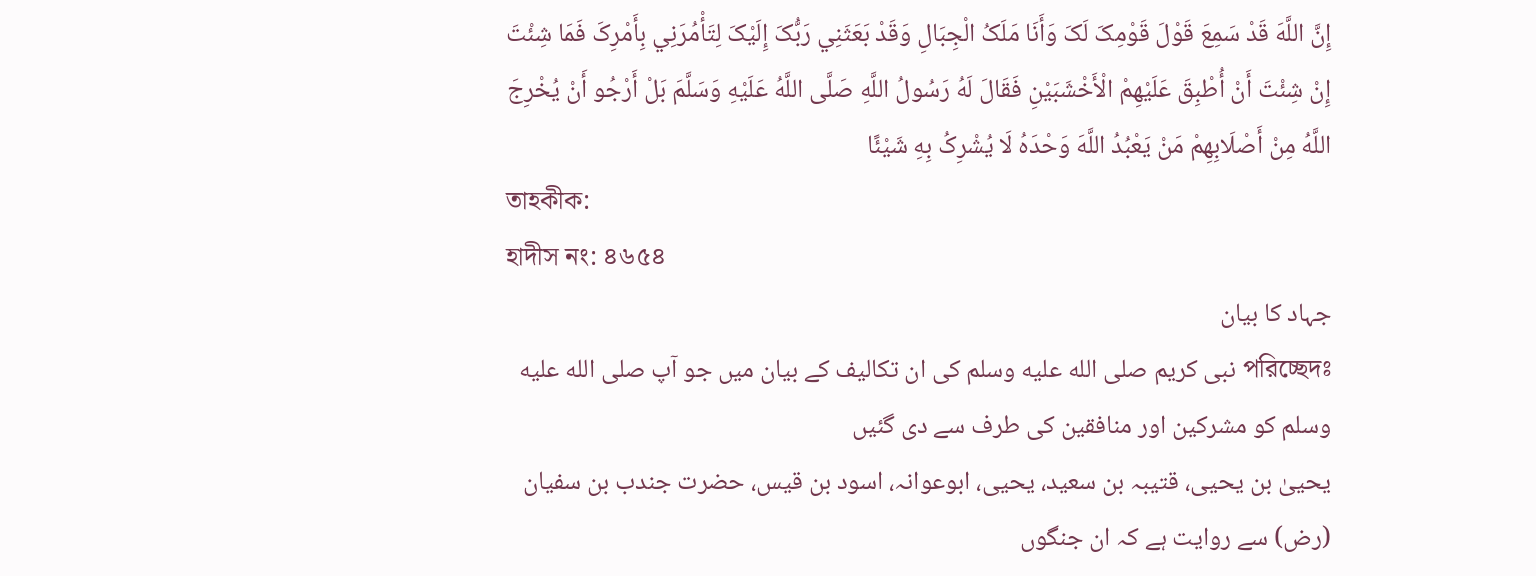إِنَّ اللَّهَ قَدْ سَمِعَ قَوْلَ قَوْمِکَ لَکَ وَأَنَا مَلَکُ الْجِبَالِ وَقَدْ بَعَثَنِي رَبُّکَ إِلَيْکَ لِتَأْمُرَنِي بِأَمْرِکَ فَمَا شِئْتَ إِنْ شِئْتَ أَنْ أُطْبِقَ عَلَيْهِمْ الْأَخْشَبَيْنِ فَقَالَ لَهُ رَسُولُ اللَّهِ صَلَّی اللَّهُ عَلَيْهِ وَسَلَّمَ بَلْ أَرْجُو أَنْ يُخْرِجَ اللَّهُ مِنْ أَصْلَابِهِمْ مَنْ يَعْبُدُ اللَّهَ وَحْدَهُ لَا يُشْرِکُ بِهِ شَيْئًا
তাহকীক:
হাদীস নং: ৪৬৫৪
جہاد کا بیان
পরিচ্ছেদঃ نبی کریم صلى الله عليه وسلم کی ان تکالیف کے بیان میں جو آپ صلى الله عليه وسلم کو مشرکین اور منافقین کی طرف سے دی گئیں
یحییٰ بن یحیی، قتیبہ بن سعید، یحیی، ابوعوانہ، اسود بن قیس، حضرت جندب بن سفیان (رض) سے روایت ہے کہ ان جنگوں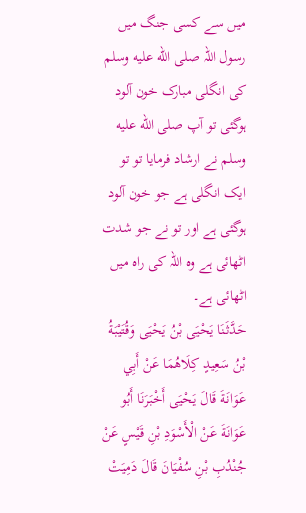میں سے کسی جنگ میں رسول اللہ صلى الله عليه وسلم کی انگلی مبارک خون آلود ہوگئی تو آپ صلى الله عليه وسلم نے ارشاد فرمایا تو تو ایک انگلی ہے جو خون آلود ہوگئی ہے اور تو نے جو شدت اٹھائی ہے وہ اللہ کی راہ میں اٹھائی ہے۔
حَدَّثَنَا يَحْيَی بْنُ يَحْيَی وَقُتَيْبَةُ بْنُ سَعِيدٍ کِلَاهُمَا عَنْ أَبِي عَوَانَةَ قَالَ يَحْيَی أَخْبَرَنَا أَبُو عَوَانَةَ عَنْ الْأَسْوَدِ بْنِ قَيْسٍ عَنْ جُنْدُبِ بْنِ سُفْيَانَ قَالَ دَمِيَتْ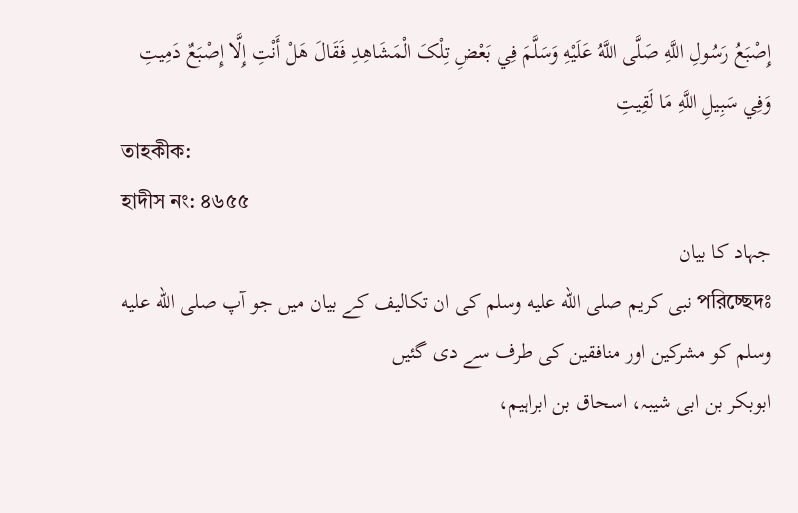إِصْبَعُ رَسُولِ اللَّهِ صَلَّی اللَّهُ عَلَيْهِ وَسَلَّمَ فِي بَعْضِ تِلْکَ الْمَشَاهِدِ فَقَالَ هَلْ أَنْتِ إِلَّا إِصْبَعٌ دَمِيتِ وَفِي سَبِيلِ اللَّهِ مَا لَقِيتِ
তাহকীক:
হাদীস নং: ৪৬৫৫
جہاد کا بیان
পরিচ্ছেদঃ نبی کریم صلى الله عليه وسلم کی ان تکالیف کے بیان میں جو آپ صلى الله عليه وسلم کو مشرکین اور منافقین کی طرف سے دی گئیں
ابوبکر بن ابی شیبہ، اسحاق بن ابراہیم،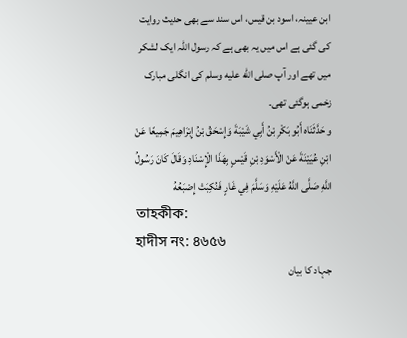ابن عیینہ، اسود بن قیس، اس سند سے بھی حدیث روایت کی گئی ہے اس میں یہ بھی ہے کہ رسول اللہ ایک لشکر میں تھے اور آپ صلى الله عليه وسلم کی انگلی مبارک زخمی ہوگئی تھی۔
و حَدَّثَنَاه أَبُو بَکْرِ بْنُ أَبِي شَيْبَةَ وَإِسْحَقُ بْنُ إِبْرَاهِيمَ جَمِيعًا عَنْ ابْنِ عُيَيْنَةَ عَنْ الْأَسْوَدِ بْنِ قَيْسٍ بِهَذَا الْإِسْنَادِ وَقَالَ کَانَ رَسُولُ اللَّهِ صَلَّی اللَّهُ عَلَيْهِ وَسَلَّمَ فِي غَارٍ فَنُکِبَتْ إِصْبَعُهُ
তাহকীক:
হাদীস নং: ৪৬৫৬
جہاد کا بیان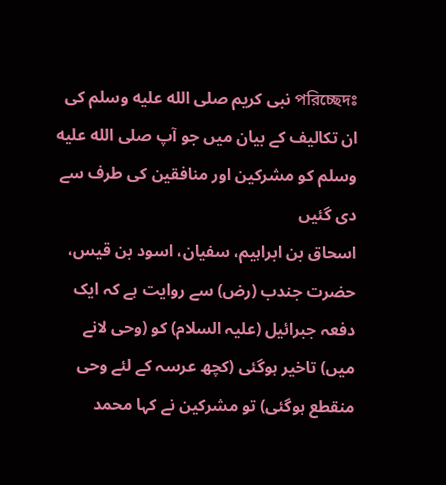পরিচ্ছেদঃ نبی کریم صلى الله عليه وسلم کی ان تکالیف کے بیان میں جو آپ صلى الله عليه وسلم کو مشرکین اور منافقین کی طرف سے دی گئیں
اسحاق بن ابراہیم، سفیان، اسود بن قیس، حضرت جندب (رض) سے روایت ہے کہ ایک دفعہ جبرائیل (علیہ السلام) کو (وحی لانے میں) تاخیر ہوگئی (کچھ عرسہ کے لئے وحی منقطع ہوگئی) تو مشرکین نے کہا محمد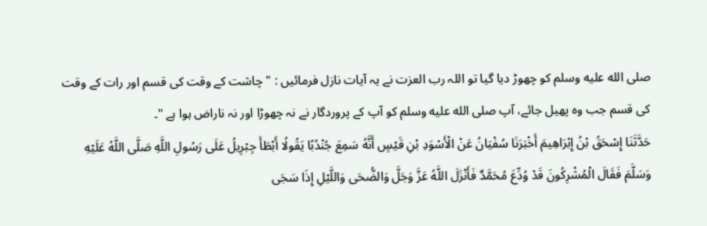صلى الله عليه وسلم کو چھوڑ دیا گیا تو اللہ رب العزت نے یہ آیات نازل فرمائیں : " چاشت کے وقت کی قسم اور رات کے وقت کی قسم جب وہ پھیل جائے، آپ صلى الله عليه وسلم کو آپ کے پروردگار نے نہ چھوڑا اور نہ ناراض ہوا ہے "۔
حَدَّثَنَا إِسْحَقُ بْنُ إِبْرَاهِيمَ أَخْبَرَنَا سُفْيَانُ عَنْ الْأَسْوَدِ بْنِ قَيْسٍ أَنَّهُ سَمِعَ جُنْدُبًا يَقُولُا أَبْطَأَ جِبْرِيلُ عَلَی رَسُولِ اللَّهِ صَلَّی اللَّهُ عَلَيْهِ وَسَلَّمَ فَقَالَ الْمُشْرِکُونَ قَدْ وُدِّعَ مُحَمَّدٌ فَأَنْزَلَ اللَّهُ عَزَّ وَجَلَّ وَالضُّحَی وَاللَّيْلِ إِذَا سَجَی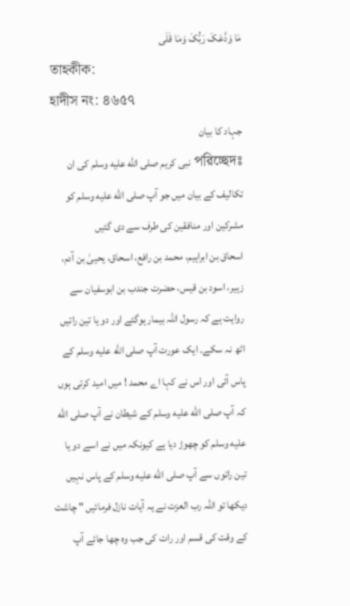مَا وَدَّعَکَ رَبُّکَ وَمَا قَلَی
তাহকীক:
হাদীস নং: ৪৬৫৭
جہاد کا بیان
পরিচ্ছেদঃ نبی کریم صلى الله عليه وسلم کی ان تکالیف کے بیان میں جو آپ صلى الله عليه وسلم کو مشرکین اور منافقین کی طرف سے دی گئیں
اسحاق بن ابراہیم، محمد بن رافع، اسحاق، یحییٰ بن آدم، زہیر، اسود بن قیس، حضرت جندب بن ابوسفیان سے روایت ہے کہ رسول اللہ بیمار ہوگئے اور دو یا تین راتیں اٹھ نہ سکے۔ ایک عورت آپ صلى الله عليه وسلم کے پاس آئی اور اس نے کہا اے محمد ! میں امید کرتی ہوں کہ آپ صلى الله عليه وسلم کے شیطان نے آپ صلى الله عليه وسلم کو چھوڑ دیا ہے کیونکہ میں نے اسے دو یا تین راتوں سے آپ صلى الله عليه وسلم کے پاس نہیں دیکھا تو اللہ رب العزت نے یہ آیات نازل فرمائیں " چاشت کے وقت کی قسم اور رات کی جب وہ چھا جائے آپ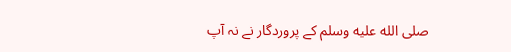صلى الله عليه وسلم کے پروردگار نے نہ آپ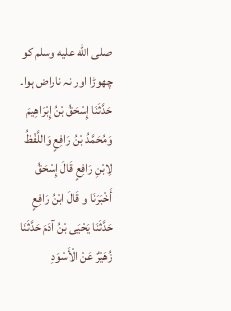صلى الله عليه وسلم کو چھوڑا اور نہ ناراض ہوا۔
حَدَّثَنَا إِسْحَقُ بْنُ إِبْرَاهِيمَ وَمُحَمَّدُ بْنُ رَافِعٍ وَاللَّفْظُ لِابْنِ رَافِعٍ قَالَ إِسْحَقُ أَخْبَرَنَا و قَالَ ابْنُ رَافِعٍ حَدَّثَنَا يَحْيَی بْنُ آدَمَ حَدَّثَنَا زُهَيْرٌ عَنْ الْأَسْوَدِ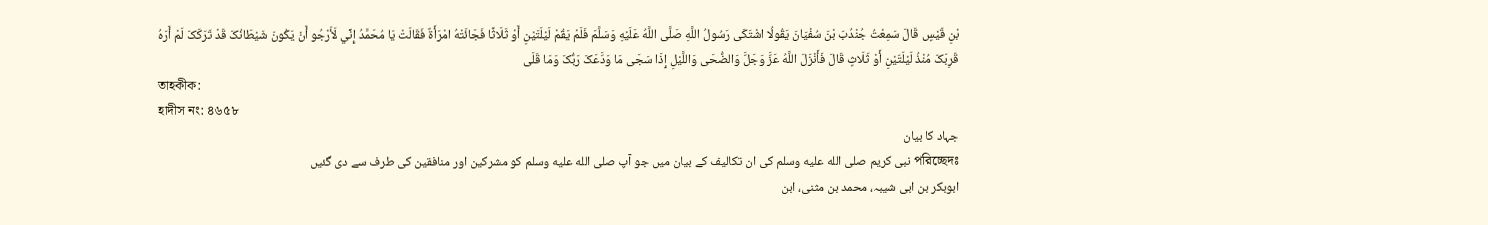بْنِ قَيْسٍ قَالَ سَمِعْتُ جُنْدُبَ بْنَ سُفْيَانَ يَقُولُا اشْتَکَی رَسُولُ اللَّهِ صَلَّی اللَّهُ عَلَيْهِ وَسَلَّمَ فَلَمْ يَقُمْ لَيْلَتَيْنِ أَوْ ثَلَاثًا فَجَائَتْهُ امْرَأَةٌ فَقَالَتْ يَا مُحَمَّدُ إِنِّي لَأَرْجُو أَنْ يَکُونَ شَيْطَانُکَ قَدْ تَرَکَکَ لَمْ أَرَهُ قَرِبَکَ مُنْذُ لَيْلَتَيْنِ أَوْ ثَلَاثٍ قَالَ فَأَنْزَلَ اللَّهُ عَزَّ وَجَلَّ وَالضُّحَی وَاللَّيْلِ إِذَا سَجَی مَا وَدَّعَکَ رَبُّکَ وَمَا قَلَی
তাহকীক:
হাদীস নং: ৪৬৫৮
جہاد کا بیان
পরিচ্ছেদঃ نبی کریم صلى الله عليه وسلم کی ان تکالیف کے بیان میں جو آپ صلى الله عليه وسلم کو مشرکین اور منافقین کی طرف سے دی گئیں
ابوبکر بن ابی شیبہ، محمد بن مثنی، ابن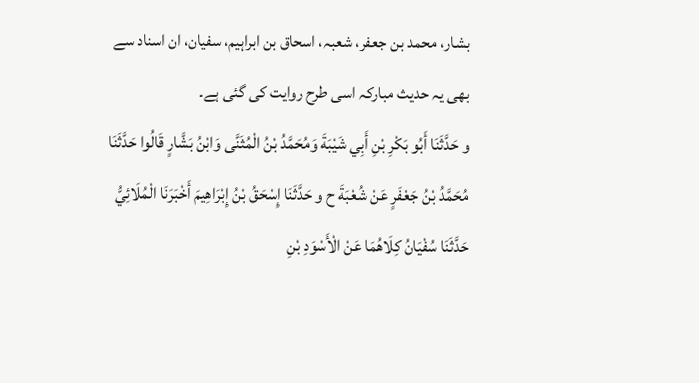بشار، محمد بن جعفر، شعبہ، اسحاق بن ابراہیم، سفیان، ان اسناد سے بھی یہ حدیث مبارکہ اسی طرح روایت کی گئی ہے۔
و حَدَّثَنَا أَبُو بَکْرِ بْنِ أَبِي شَيْبَةَ وَمُحَمَّدُ بْنُ الْمُثَنَّی وَابْنُ بَشَّارٍ قَالُوا حَدَّثَنَا مُحَمَّدُ بْنُ جَعْفَرٍ عَنْ شُعْبَةَ ح و حَدَّثَنَا إِسْحَقُ بْنُ إِبْرَاهِيمَ أَخْبَرَنَا الْمُلَائِيُّ حَدَّثَنَا سُفْيَانُ کِلَاهُمَا عَنْ الْأَسْوَدِ بْنِ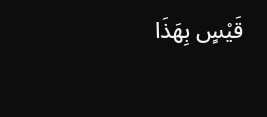قَيْسٍ بِهَذَا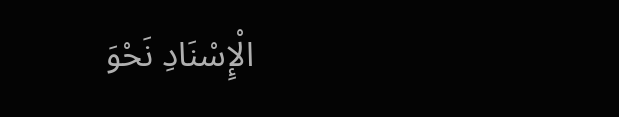الْإِسْنَادِ نَحْوَ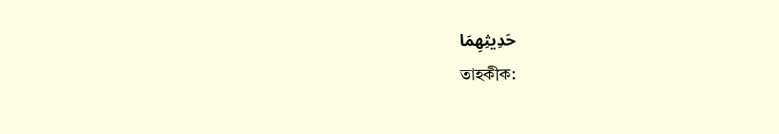حَدِيثِهِمَا
তাহকীক: